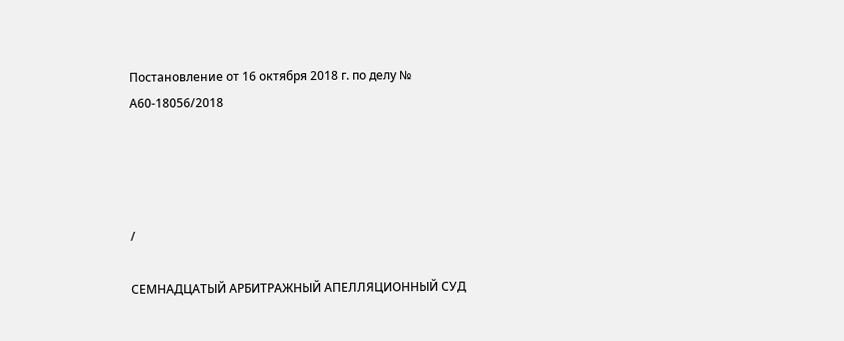Постановление от 16 октября 2018 г. по делу № А60-18056/2018




/

СЕМНАДЦАТЫЙ АРБИТРАЖНЫЙ АПЕЛЛЯЦИОННЫЙ СУД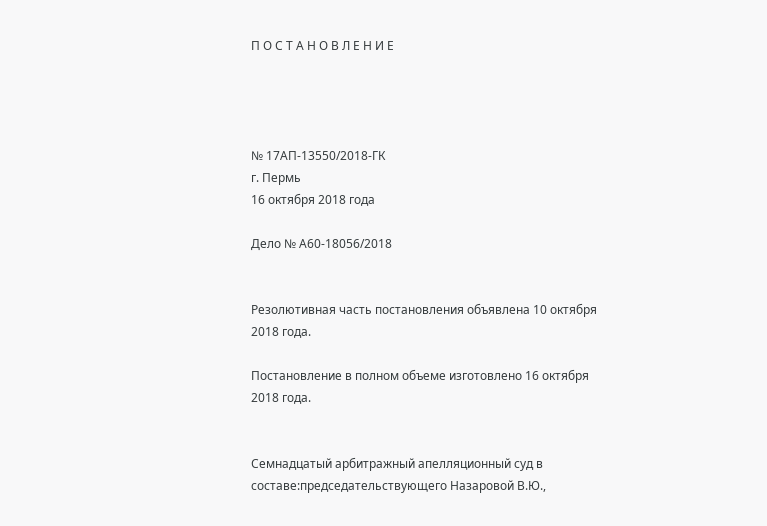П О С Т А Н О В Л Е Н И Е




№ 17АП-13550/2018-ГК
г. Пермь
16 октября 2018 года

Дело № А60-18056/2018


Резолютивная часть постановления объявлена 10 октября 2018 года.

Постановление в полном объеме изготовлено 16 октября 2018 года.


Семнадцатый арбитражный апелляционный суд в составе:председательствующего Назаровой В.Ю.,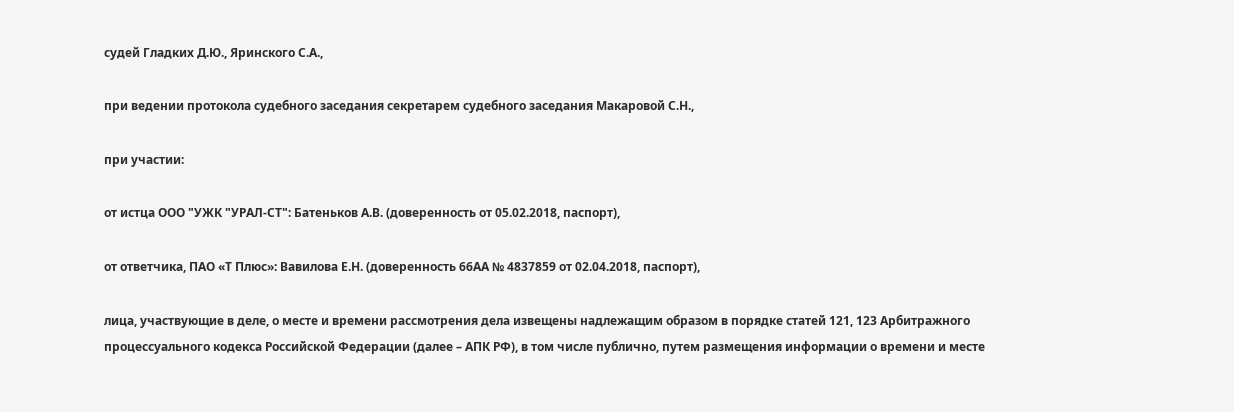судей Гладких Д.Ю., Яринского С.А.,

при ведении протокола судебного заседания секретарем судебного заседания Макаровой С.Н.,

при участии:

от истца ООО "УЖК "УРАЛ-СТ": Батеньков А.В. (доверенность от 05.02.2018, паспорт),

от ответчика, ПАО «Т Плюс»: Вавилова Е.Н. (доверенность 66АА № 4837859 от 02.04.2018, паспорт),

лица, участвующие в деле, о месте и времени рассмотрения дела извещены надлежащим образом в порядке статей 121, 123 Арбитражного процессуального кодекса Российской Федерации (далее – АПК РФ), в том числе публично, путем размещения информации о времени и месте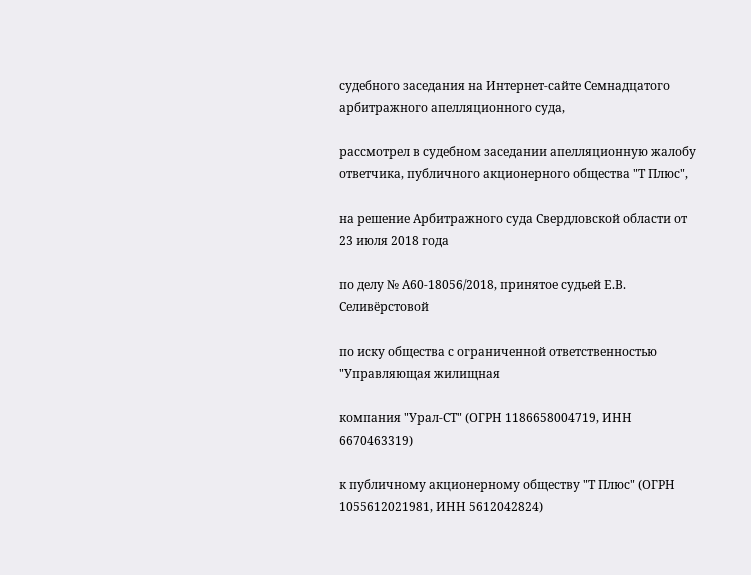судебного заседания на Интернет-сайте Семнадцатого арбитражного апелляционного суда,

рассмотрел в судебном заседании апелляционную жалобу ответчика, публичного акционерного общества "Т Плюс",

на решение Арбитражного суда Свердловской области от 23 июля 2018 года

по делу № А60-18056/2018, принятое судьей Е.В. Селивёрстовой

по иску общества с ограниченной ответственностью "Управляющая жилищная

компания "Урал-СТ" (ОГРН 1186658004719, ИНН 6670463319)

к публичному акционерному обществу "Т Плюс" (ОГРН 1055612021981, ИНН 5612042824)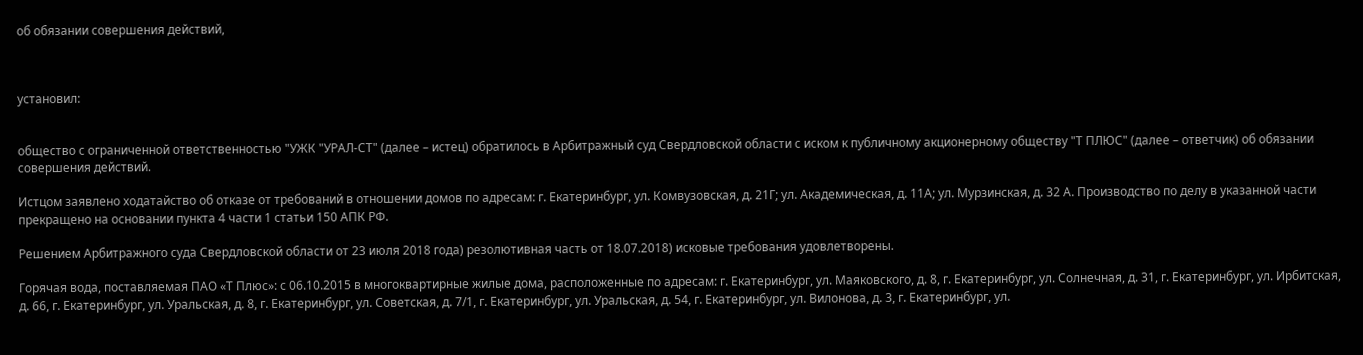об обязании совершения действий,



установил:


общество с ограниченной ответственностью "УЖК "УРАЛ-СТ" (далее – истец) обратилось в Арбитражный суд Свердловской области с иском к публичному акционерному обществу "Т ПЛЮС" (далее – ответчик) об обязании совершения действий.

Истцом заявлено ходатайство об отказе от требований в отношении домов по адресам: г. Екатеринбург, ул. Комвузовская, д. 21Г; ул. Академическая, д. 11А; ул. Мурзинская, д. 32 А. Производство по делу в указанной части прекращено на основании пункта 4 части 1 статьи 150 АПК РФ.

Решением Арбитражного суда Свердловской области от 23 июля 2018 года) резолютивная часть от 18.07.2018) исковые требования удовлетворены.

Горячая вода, поставляемая ПАО «Т Плюс»: с 06.10.2015 в многоквартирные жилые дома, расположенные по адресам: г. Екатеринбург, ул. Маяковского, д. 8, г. Екатеринбург, ул. Солнечная, д. 31, г. Екатеринбург, ул. Ирбитская, д. 66, г. Екатеринбург, ул. Уральская, д. 8, г. Екатеринбург, ул. Советская, д. 7/1, г. Екатеринбург, ул. Уральская, д. 54, г. Екатеринбург, ул. Вилонова, д. 3, г. Екатеринбург, ул.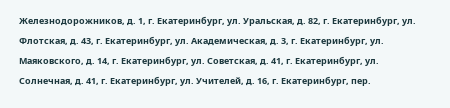Железнодорожников, д. 1, г. Екатеринбург, ул. Уральская, д. 82, г. Екатеринбург, ул. Флотская, д. 43, г. Екатеринбург, ул. Академическая, д. 3, г. Екатеринбург, ул. Маяковского, д. 14, г. Екатеринбург, ул. Советская, д. 41, г. Екатеринбург, ул. Солнечная, д. 41, г. Екатеринбург, ул. Учителей, д. 16, г. Екатеринбург, пер.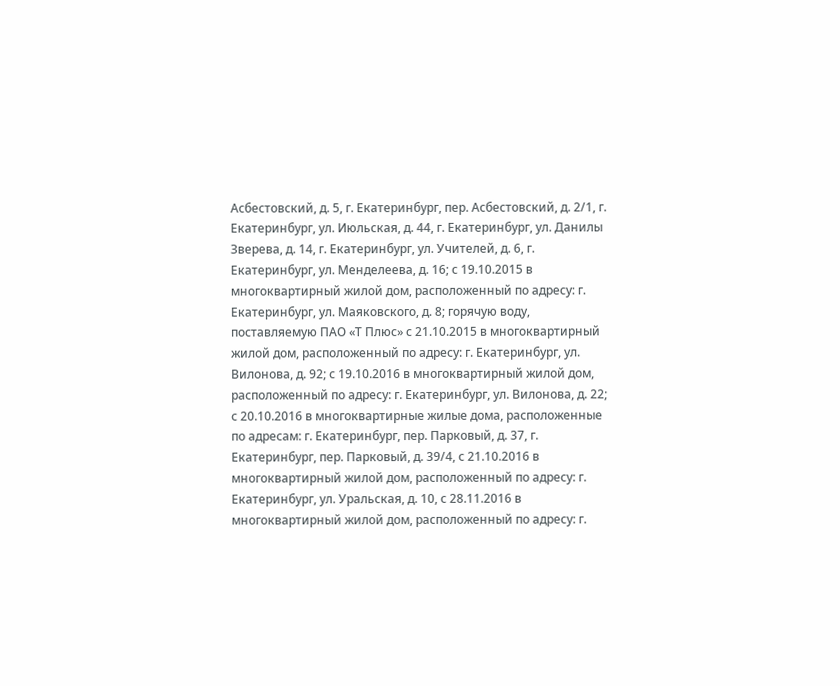Асбестовский, д. 5, г. Екатеринбург, пер. Асбестовский, д. 2/1, г. Екатеринбург, ул. Июльская, д. 44, г. Екатеринбург, ул. Данилы Зверева, д. 14, г. Екатеринбург, ул. Учителей, д. 6, г. Екатеринбург, ул. Менделеева, д. 16; с 19.10.2015 в многоквартирный жилой дом, расположенный по адресу: г. Екатеринбург, ул. Маяковского, д. 8; горячую воду, поставляемую ПАО «Т Плюс» с 21.10.2015 в многоквартирный жилой дом, расположенный по адресу: г. Екатеринбург, ул. Вилонова, д. 92; с 19.10.2016 в многоквартирный жилой дом, расположенный по адресу: г. Екатеринбург, ул. Вилонова, д. 22; с 20.10.2016 в многоквартирные жилые дома, расположенные по адресам: г. Екатеринбург, пер. Парковый, д. 37, г. Екатеринбург, пер. Парковый, д. 39/4, с 21.10.2016 в многоквартирный жилой дом, расположенный по адресу: г. Екатеринбург, ул. Уральская, д. 10, с 28.11.2016 в многоквартирный жилой дом, расположенный по адресу: г.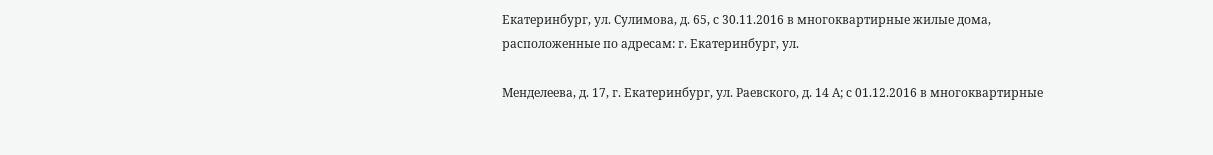Екатеринбург, ул. Сулимова, д. 65, с 30.11.2016 в многоквартирные жилые дома, расположенные по адресам: г. Екатеринбург, ул.

Менделеева, д. 17, г. Екатеринбург, ул. Раевского, д. 14 А; с 01.12.2016 в многоквартирные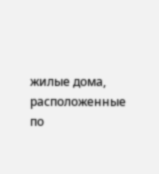жилые дома, расположенные по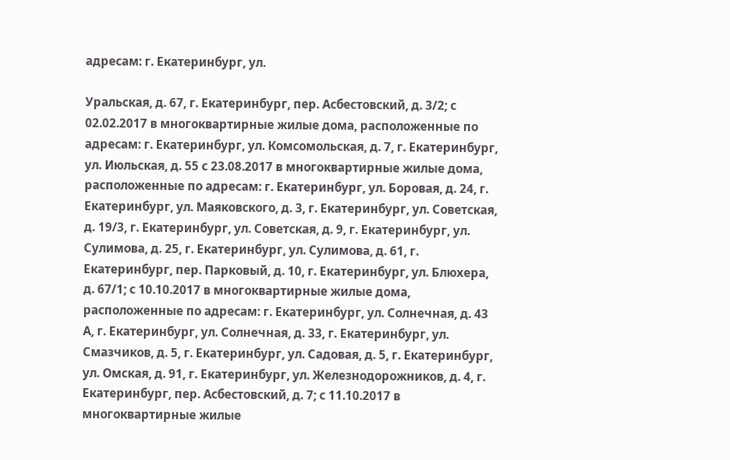адресам: г. Екатеринбург, ул.

Уральская, д. 67, г. Екатеринбург, пер. Асбестовский, д. 3/2; с 02.02.2017 в многоквартирные жилые дома, расположенные по адресам: г. Екатеринбург, ул. Комсомольская, д. 7, г. Екатеринбург, ул. Июльская, д. 55 с 23.08.2017 в многоквартирные жилые дома, расположенные по адресам: г. Екатеринбург, ул. Боровая, д. 24, г. Екатеринбург, ул. Маяковского, д. 3, г. Екатеринбург, ул. Советская, д. 19/3, г. Екатеринбург, ул. Советская, д. 9, г. Екатеринбург, ул. Сулимова, д. 25, г. Екатеринбург, ул. Сулимова, д. 61, г. Екатеринбург, пер. Парковый, д. 10, г. Екатеринбург, ул. Блюхера, д. 67/1; с 10.10.2017 в многоквартирные жилые дома, расположенные по адресам: г. Екатеринбург, ул. Солнечная, д. 43 А, г. Екатеринбург, ул. Солнечная, д. 33, г. Екатеринбург, ул. Смазчиков, д. 5, г. Екатеринбург, ул. Садовая, д. 5, г. Екатеринбург, ул. Омская, д. 91, г. Екатеринбург, ул. Железнодорожников, д. 4, г. Екатеринбург, пер. Асбестовский, д. 7; с 11.10.2017 в многоквартирные жилые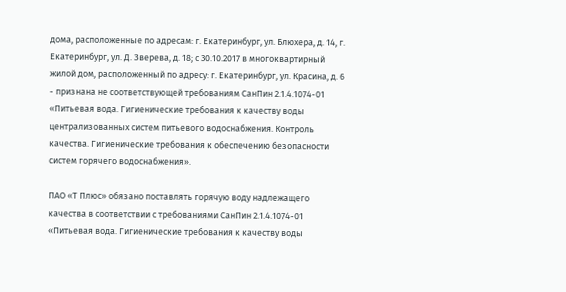дома, расположенные по адресам: г. Екатеринбург, ул. Блюхера, д. 14, г. Екатеринбург, ул. Д. Зверева, д. 18; с 30.10.2017 в многоквартирный жилой дом, расположенный по адресу: г. Екатеринбург, ул. Красина, д. 6 - признана не соответствующей требованиям СанПин 2.1.4.1074-01 «Питьевая вода. Гигиенические требования к качеству воды централизованных систем питьевого водоснабжения. Контроль качества. Гигиенические требования к обеспечению безопасности систем горячего водоснабжения».

ПАО «Т Плюс» обязано поставлять горячую воду надлежащего качества в соответствии с требованиями СанПин 2.1.4.1074-01 «Питьевая вода. Гигиенические требования к качеству воды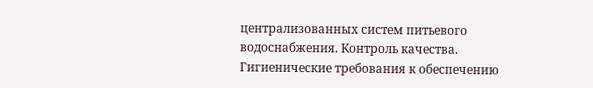централизованных систем питьевого водоснабжения. Контроль качества. Гигиенические требования к обеспечению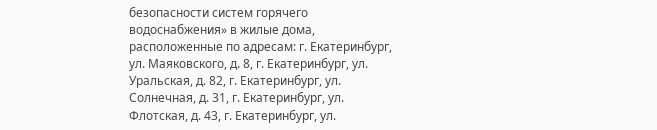безопасности систем горячего водоснабжения» в жилые дома, расположенные по адресам: г. Екатеринбург, ул. Маяковского, д. 8, г. Екатеринбург, ул. Уральская, д. 82, г. Екатеринбург, ул. Солнечная, д. 31, г. Екатеринбург, ул. Флотская, д. 43, г. Екатеринбург, ул.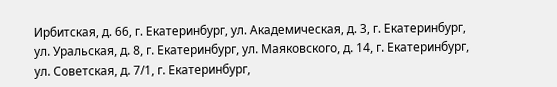Ирбитская, д. 66, г. Екатеринбург, ул. Академическая, д. 3, г. Екатеринбург, ул. Уральская, д. 8, г. Екатеринбург, ул. Маяковского, д. 14, г. Екатеринбург, ул. Советская, д. 7/1, г. Екатеринбург,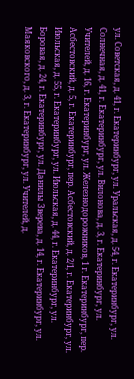ул. Советская, д. 41, г. Екатеринбург, ул. Уральская, д. 54, г. Екатеринбург, ул. Солнечная, д. 41, г. Екатеринбург, ул. Вилонова, д. 3, г. Екатеринбург, ул. Учителей, д. 16, г. Екатеринбург, ул. Железнодорожников, 1 г. Екатеринбург, пер. Асбестовский, д. 5, г. Екатеринбург, пер. Асбестовский, д. 2/1, г. Екатеринбург, ул. Июльская, д. 55, г. Екатеринбург, ул. Июльская, д. 44, г. Екатеринбург, ул. Боровая, д. 24, г. Екатеринбург, ул. Данилы Зверева, д. 14, г. Екатеринбург, ул. Маяковского, д. 3, г. Екатеринбург, ул. Учителей, д.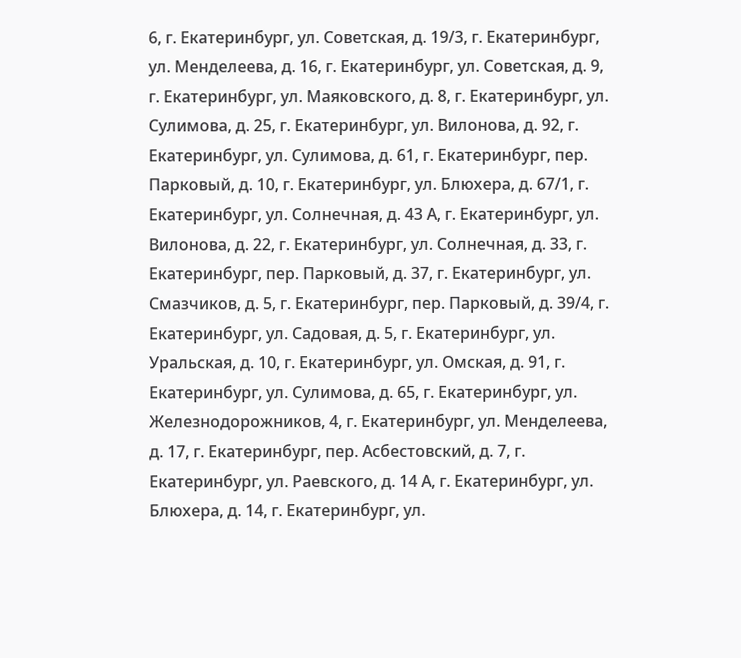6, г. Екатеринбург, ул. Советская, д. 19/3, г. Екатеринбург, ул. Менделеева, д. 16, г. Екатеринбург, ул. Советская, д. 9, г. Екатеринбург, ул. Маяковского, д. 8, г. Екатеринбург, ул. Сулимова, д. 25, г. Екатеринбург, ул. Вилонова, д. 92, г. Екатеринбург, ул. Сулимова, д. 61, г. Екатеринбург, пер. Парковый, д. 10, г. Екатеринбург, ул. Блюхера, д. 67/1, г. Екатеринбург, ул. Солнечная, д. 43 А, г. Екатеринбург, ул. Вилонова, д. 22, г. Екатеринбург, ул. Солнечная, д. 33, г. Екатеринбург, пер. Парковый, д. 37, г. Екатеринбург, ул. Смазчиков, д. 5, г. Екатеринбург, пер. Парковый, д. 39/4, г. Екатеринбург, ул. Садовая, д. 5, г. Екатеринбург, ул. Уральская, д. 10, г. Екатеринбург, ул. Омская, д. 91, г. Екатеринбург, ул. Сулимова, д. 65, г. Екатеринбург, ул. Железнодорожников, 4, г. Екатеринбург, ул. Менделеева, д. 17, г. Екатеринбург, пер. Асбестовский, д. 7, г. Екатеринбург, ул. Раевского, д. 14 А, г. Екатеринбург, ул. Блюхера, д. 14, г. Екатеринбург, ул.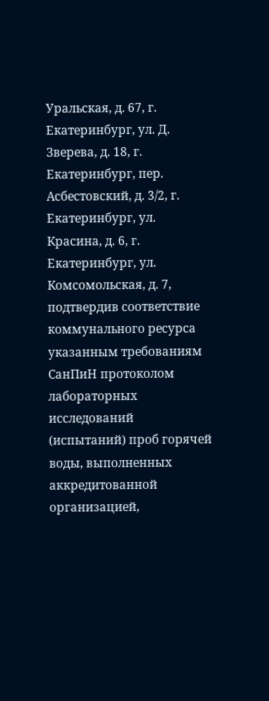Уральская, д. 67, г. Екатеринбург, ул. Д. Зверева, д. 18, г. Екатеринбург, пер. Асбестовский, д. 3/2, г. Екатеринбург, ул. Красина, д. 6, г. Екатеринбург, ул. Комсомольская, д. 7, подтвердив соответствие коммунального ресурса указанным требованиям СанПиН протоколом лабораторных исследований (испытаний) проб горячей воды, выполненных аккредитованной организацией,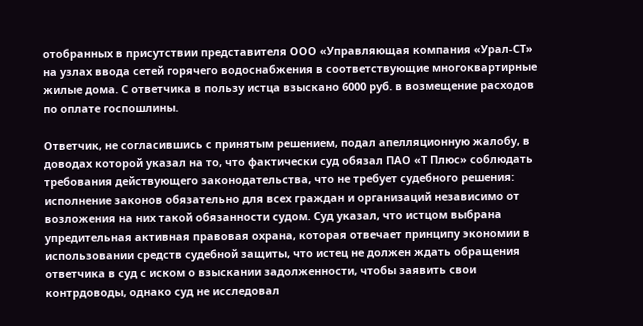отобранных в присутствии представителя ООО «Управляющая компания «Урал-СТ» на узлах ввода сетей горячего водоснабжения в соответствующие многоквартирные жилые дома. С ответчика в пользу истца взыскано 6000 руб. в возмещение расходов по оплате госпошлины.

Ответчик, не согласившись с принятым решением, подал апелляционную жалобу, в доводах которой указал на то, что фактически суд обязал ПАО «Т Плюс» соблюдать требования действующего законодательства, что не требует судебного решения: исполнение законов обязательно для всех граждан и организаций независимо от возложения на них такой обязанности судом. Суд указал, что истцом выбрана упредительная активная правовая охрана, которая отвечает принципу экономии в использовании средств судебной защиты, что истец не должен ждать обращения ответчика в суд с иском о взыскании задолженности, чтобы заявить свои контрдоводы, однако суд не исследовал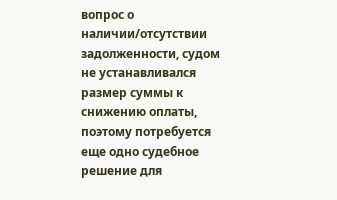вопрос о наличии/отсутствии задолженности, судом не устанавливался размер суммы к снижению оплаты, поэтому потребуется еще одно судебное решение для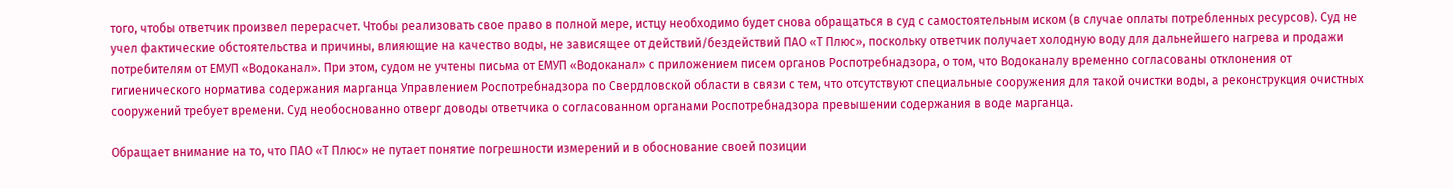того, чтобы ответчик произвел перерасчет. Чтобы реализовать свое право в полной мере, истцу необходимо будет снова обращаться в суд с самостоятельным иском (в случае оплаты потребленных ресурсов). Суд не учел фактические обстоятельства и причины, влияющие на качество воды, не зависящее от действий/бездействий ПАО «Т Плюс», поскольку ответчик получает холодную воду для дальнейшего нагрева и продажи потребителям от ЕМУП «Водоканал». При этом, судом не учтены письма от ЕМУП «Водоканал» с приложением писем органов Роспотребнадзора, о том, что Водоканалу временно согласованы отклонения от гигиенического норматива содержания марганца Управлением Роспотребнадзора по Свердловской области в связи с тем, что отсутствуют специальные сооружения для такой очистки воды, а реконструкция очистных сооружений требует времени. Суд необоснованно отверг доводы ответчика о согласованном органами Роспотребнадзора превышении содержания в воде марганца.

Обращает внимание на то, что ПАО «Т Плюс» не путает понятие погрешности измерений и в обоснование своей позиции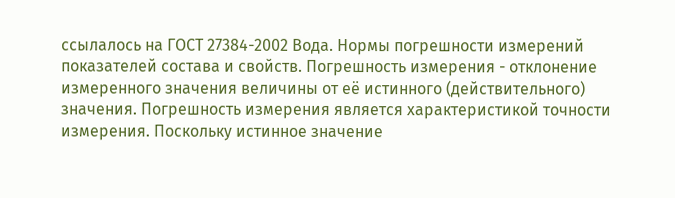ссылалось на ГОСТ 27384-2002 Вода. Нормы погрешности измерений показателей состава и свойств. Погрешность измерения - отклонение измеренного значения величины от её истинного (действительного) значения. Погрешность измерения является характеристикой точности измерения. Поскольку истинное значение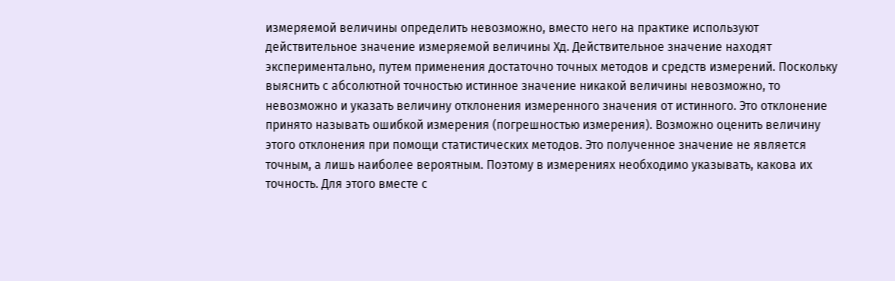измеряемой величины определить невозможно, вместо него на практике используют действительное значение измеряемой величины Хд. Действительное значение находят экспериментально, путем применения достаточно точных методов и средств измерений. Поскольку выяснить с абсолютной точностью истинное значение никакой величины невозможно, то невозможно и указать величину отклонения измеренного значения от истинного. Это отклонение принято называть ошибкой измерения (погрешностью измерения). Возможно оценить величину этого отклонения при помощи статистических методов. Это полученное значение не является точным, а лишь наиболее вероятным. Поэтому в измерениях необходимо указывать, какова их точность. Для этого вместе с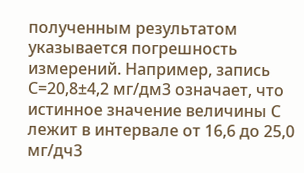полученным результатом указывается погрешность измерений. Например, запись С=20,8±4,2 мг/дм3 означает, что истинное значение величины С лежит в интервале от 16,6 до 25,0 мг/дч3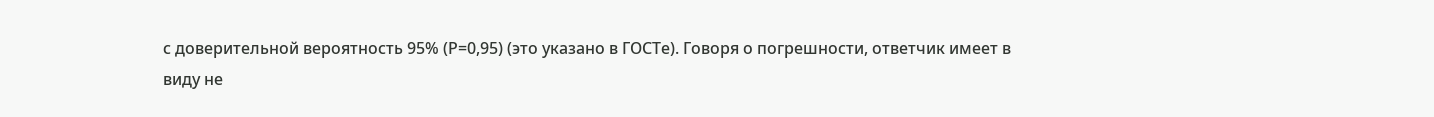с доверительной вероятность 95% (Р=0,95) (это указано в ГОСТе). Говоря о погрешности, ответчик имеет в виду не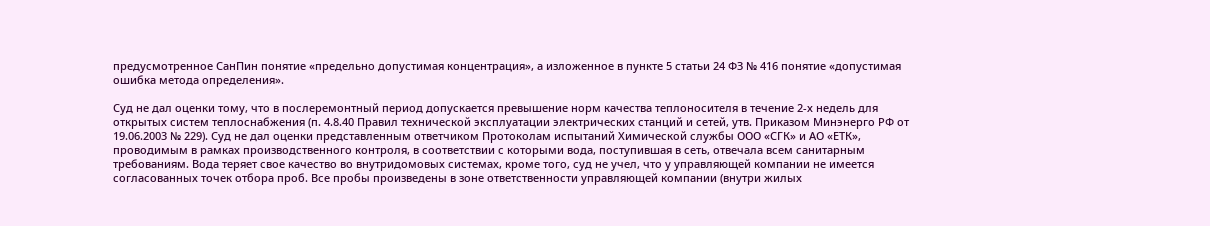предусмотренное СанПин понятие «предельно допустимая концентрация», а изложенное в пункте 5 статьи 24 ФЗ № 416 понятие «допустимая ошибка метода определения».

Суд не дал оценки тому, что в послеремонтный период допускается превышение норм качества теплоносителя в течение 2-х недель для открытых систем теплоснабжения (п. 4.8.40 Правил технической эксплуатации электрических станций и сетей, утв. Приказом Минэнерго РФ от 19.06.2003 № 229). Суд не дал оценки представленным ответчиком Протоколам испытаний Химической службы ООО «СГК» и АО «ЕТК», проводимым в рамках производственного контроля, в соответствии с которыми вода, поступившая в сеть, отвечала всем санитарным требованиям. Вода теряет свое качество во внутридомовых системах, кроме того, суд не учел, что у управляющей компании не имеется согласованных точек отбора проб. Все пробы произведены в зоне ответственности управляющей компании (внутри жилых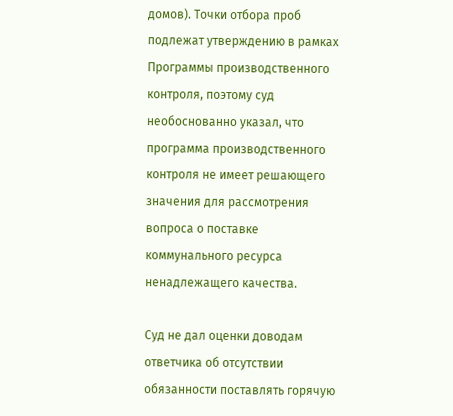домов). Точки отбора проб подлежат утверждению в рамках Программы производственного контроля, поэтому суд необоснованно указал, что программа производственного контроля не имеет решающего значения для рассмотрения вопроса о поставке коммунального ресурса ненадлежащего качества.

Суд не дал оценки доводам ответчика об отсутствии обязанности поставлять горячую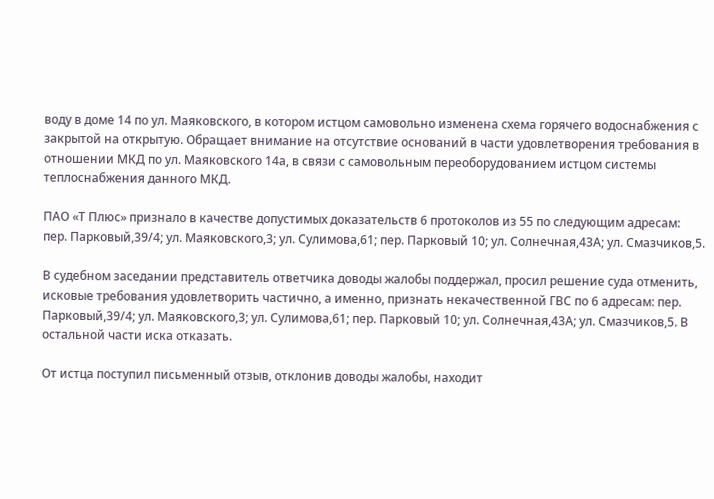воду в доме 14 по ул. Маяковского, в котором истцом самовольно изменена схема горячего водоснабжения с закрытой на открытую. Обращает внимание на отсутствие оснований в части удовлетворения требования в отношении МКД по ул. Маяковского 14а, в связи с самовольным переоборудованием истцом системы теплоснабжения данного МКД.

ПАО «Т Плюс» признало в качестве допустимых доказательств 6 протоколов из 55 по следующим адресам: пер. Парковый,39/4; ул. Маяковского,3; ул. Сулимова,61; пер. Парковый 10; ул. Солнечная,43А; ул. Смазчиков,5.

В судебном заседании представитель ответчика доводы жалобы поддержал, просил решение суда отменить, исковые требования удовлетворить частично, а именно, признать некачественной ГВС по 6 адресам: пер. Парковый,39/4; ул. Маяковского,3; ул. Сулимова,61; пер. Парковый 10; ул. Солнечная,43А; ул. Смазчиков,5. В остальной части иска отказать.

От истца поступил письменный отзыв, отклонив доводы жалобы, находит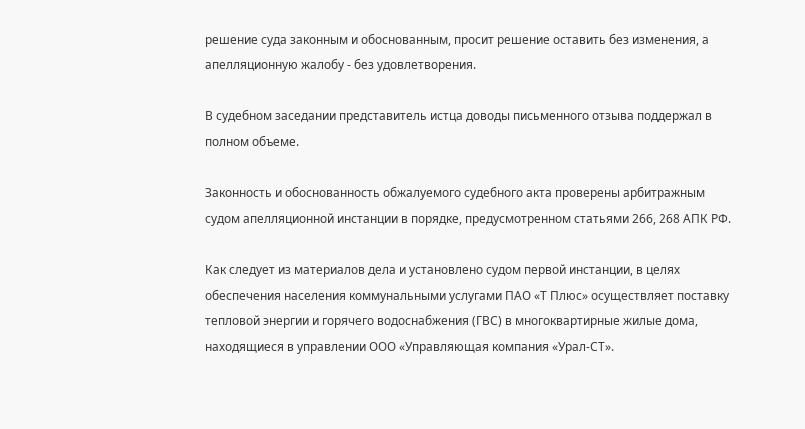решение суда законным и обоснованным, просит решение оставить без изменения, а апелляционную жалобу - без удовлетворения.

В судебном заседании представитель истца доводы письменного отзыва поддержал в полном объеме.

Законность и обоснованность обжалуемого судебного акта проверены арбитражным судом апелляционной инстанции в порядке, предусмотренном статьями 266, 268 АПК РФ.

Как следует из материалов дела и установлено судом первой инстанции, в целях обеспечения населения коммунальными услугами ПАО «Т Плюс» осуществляет поставку тепловой энергии и горячего водоснабжения (ГВС) в многоквартирные жилые дома, находящиеся в управлении ООО «Управляющая компания «Урал-СТ».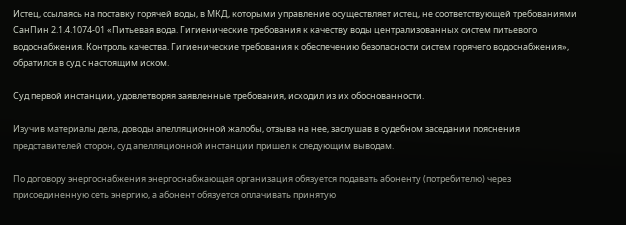Истец, ссылаясь на поставку горячей воды, в МКД, которыми управление осуществляет истец, не соответствующей требованиями СанПин 2.1.4.1074-01 «Питьевая вода. Гигиенические требования к качеству воды централизованных систем питьевого водоснабжения. Контроль качества. Гигиенические требования к обеспечению безопасности систем горячего водоснабжения», обратился в суд с настоящим иском.

Суд первой инстанции, удовлетворяя заявленные требования, исходил из их обоснованности.

Изучив материалы дела, доводы апелляционной жалобы, отзыва на нее, заслушав в судебном заседании пояснения представителей сторон, суд апелляционной инстанции пришел к следующим выводам.

По договору энергоснабжения энергоснабжающая организация обязуется подавать абоненту (потребителю) через присоединенную сеть энергию, а абонент обязуется оплачивать принятую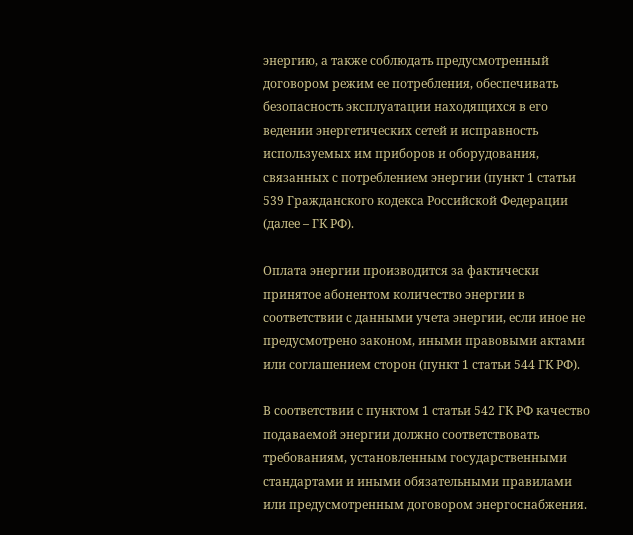энергию, а также соблюдать предусмотренный договором режим ее потребления, обеспечивать безопасность эксплуатации находящихся в его ведении энергетических сетей и исправность используемых им приборов и оборудования, связанных с потреблением энергии (пункт 1 статьи 539 Гражданского кодекса Российской Федерации (далее – ГК РФ).

Оплата энергии производится за фактически принятое абонентом количество энергии в соответствии с данными учета энергии, если иное не предусмотрено законом, иными правовыми актами или соглашением сторон (пункт 1 статьи 544 ГК РФ).

В соответствии с пунктом 1 статьи 542 ГК РФ качество подаваемой энергии должно соответствовать требованиям, установленным государственными стандартами и иными обязательными правилами или предусмотренным договором энергоснабжения.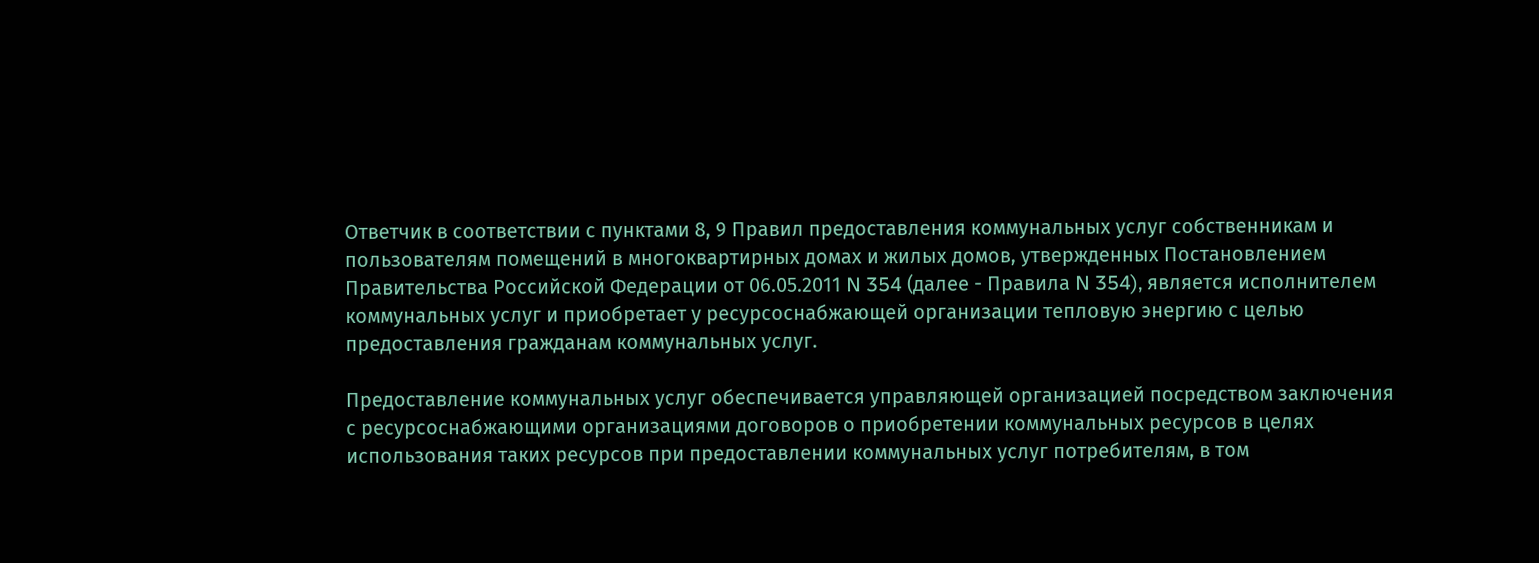Ответчик в соответствии с пунктами 8, 9 Правил предоставления коммунальных услуг собственникам и пользователям помещений в многоквартирных домах и жилых домов, утвержденных Постановлением Правительства Российской Федерации от 06.05.2011 N 354 (далее - Правила N 354), является исполнителем коммунальных услуг и приобретает у ресурсоснабжающей организации тепловую энергию с целью предоставления гражданам коммунальных услуг.

Предоставление коммунальных услуг обеспечивается управляющей организацией посредством заключения с ресурсоснабжающими организациями договоров о приобретении коммунальных ресурсов в целях использования таких ресурсов при предоставлении коммунальных услуг потребителям, в том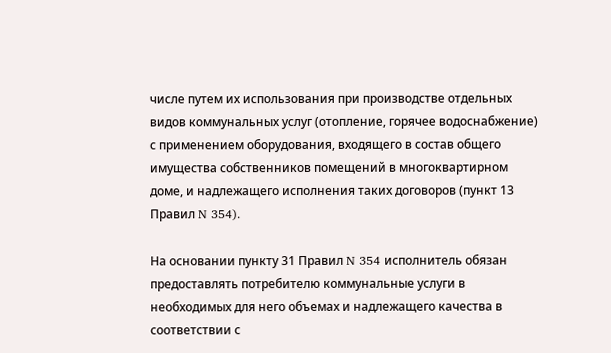числе путем их использования при производстве отдельных видов коммунальных услуг (отопление, горячее водоснабжение) с применением оборудования, входящего в состав общего имущества собственников помещений в многоквартирном доме, и надлежащего исполнения таких договоров (пункт 13 Правил N 354).

На основании пункту 31 Правил N 354 исполнитель обязан предоставлять потребителю коммунальные услуги в необходимых для него объемах и надлежащего качества в соответствии с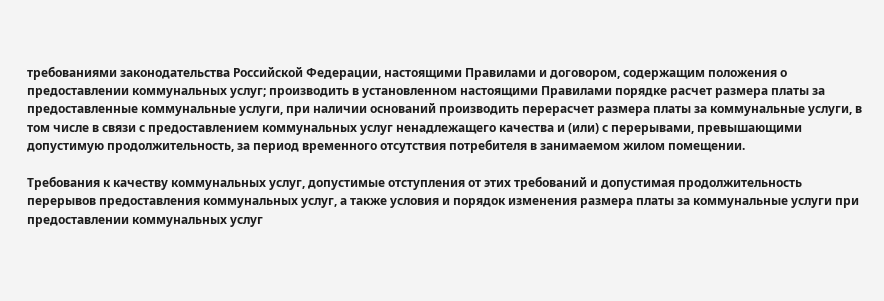требованиями законодательства Российской Федерации, настоящими Правилами и договором, содержащим положения о предоставлении коммунальных услуг; производить в установленном настоящими Правилами порядке расчет размера платы за предоставленные коммунальные услуги, при наличии оснований производить перерасчет размера платы за коммунальные услуги, в том числе в связи с предоставлением коммунальных услуг ненадлежащего качества и (или) с перерывами, превышающими допустимую продолжительность, за период временного отсутствия потребителя в занимаемом жилом помещении.

Требования к качеству коммунальных услуг, допустимые отступления от этих требований и допустимая продолжительность перерывов предоставления коммунальных услуг, а также условия и порядок изменения размера платы за коммунальные услуги при предоставлении коммунальных услуг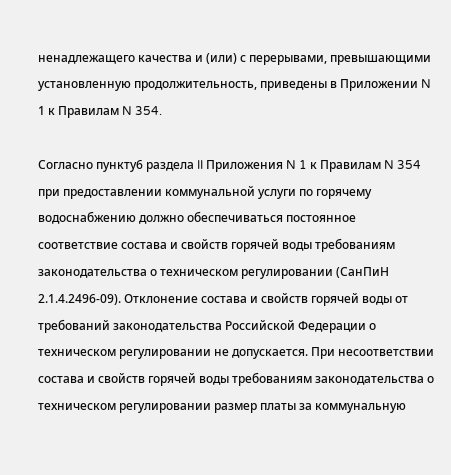ненадлежащего качества и (или) с перерывами, превышающими установленную продолжительность, приведены в Приложении N 1 к Правилам N 354.

Согласно пункту6 раздела II Приложения N 1 к Правилам N 354 при предоставлении коммунальной услуги по горячему водоснабжению должно обеспечиваться постоянное соответствие состава и свойств горячей воды требованиям законодательства о техническом регулировании (СанПиН 2.1.4.2496-09). Отклонение состава и свойств горячей воды от требований законодательства Российской Федерации о техническом регулировании не допускается. При несоответствии состава и свойств горячей воды требованиям законодательства о техническом регулировании размер платы за коммунальную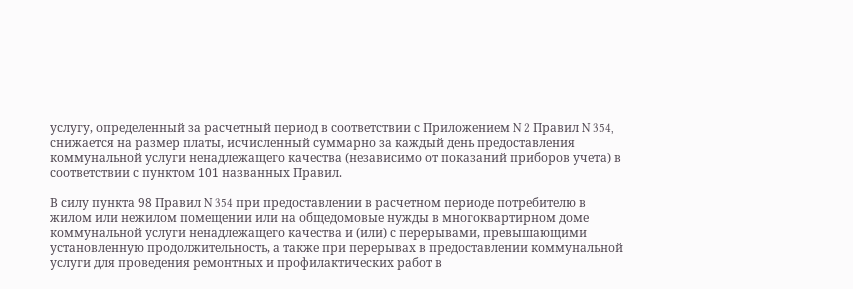услугу, определенный за расчетный период в соответствии с Приложением N 2 Правил N 354, снижается на размер платы, исчисленный суммарно за каждый день предоставления коммунальной услуги ненадлежащего качества (независимо от показаний приборов учета) в соответствии с пунктом 101 названных Правил.

В силу пункта 98 Правил N 354 при предоставлении в расчетном периоде потребителю в жилом или нежилом помещении или на общедомовые нужды в многоквартирном доме коммунальной услуги ненадлежащего качества и (или) с перерывами, превышающими установленную продолжительность, а также при перерывах в предоставлении коммунальной услуги для проведения ремонтных и профилактических работ в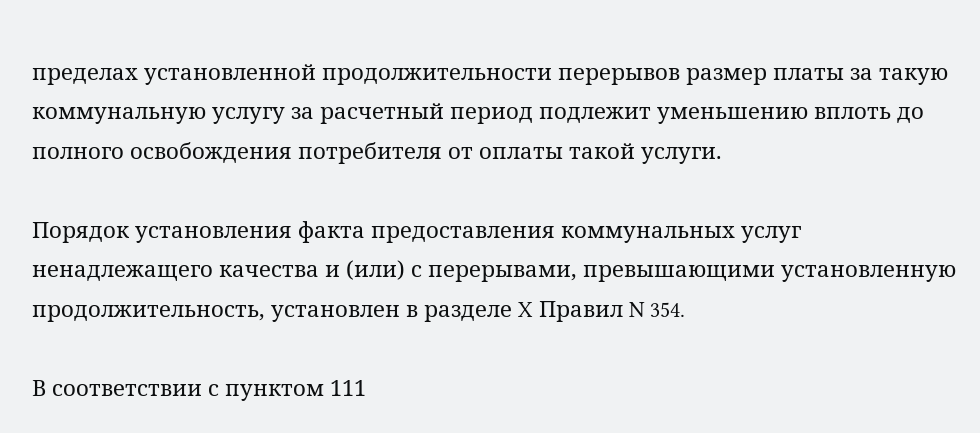пределах установленной продолжительности перерывов размер платы за такую коммунальную услугу за расчетный период подлежит уменьшению вплоть до полного освобождения потребителя от оплаты такой услуги.

Порядок установления факта предоставления коммунальных услуг ненадлежащего качества и (или) с перерывами, превышающими установленную продолжительность, установлен в разделе X Правил N 354.

В соответствии с пунктом 111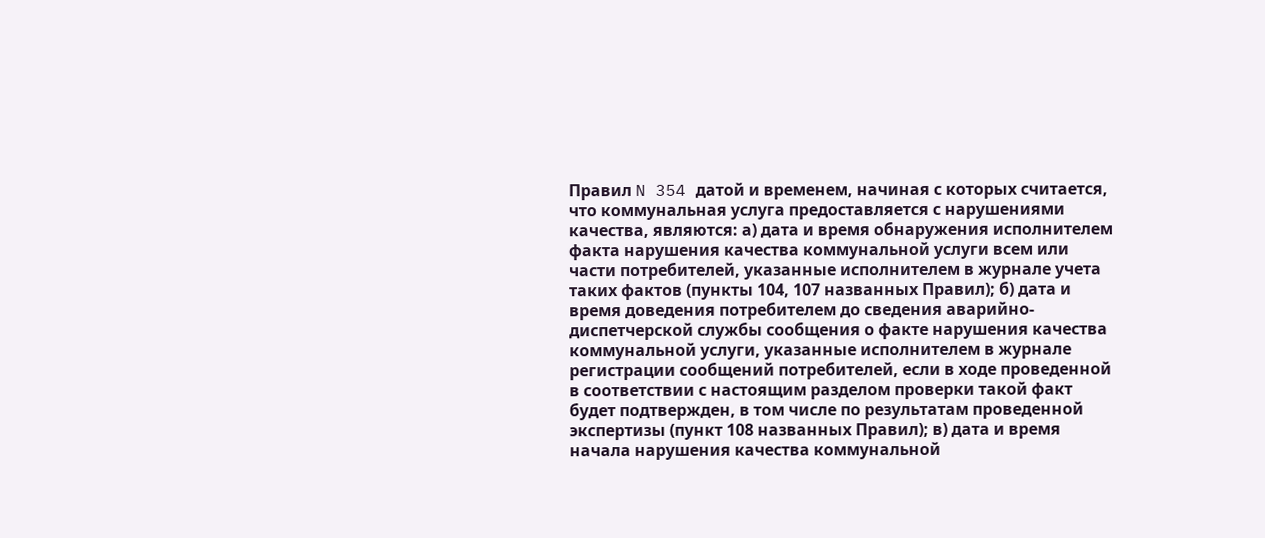Правил N 354 датой и временем, начиная с которых считается, что коммунальная услуга предоставляется с нарушениями качества, являются: а) дата и время обнаружения исполнителем факта нарушения качества коммунальной услуги всем или части потребителей, указанные исполнителем в журнале учета таких фактов (пункты 104, 107 названных Правил); б) дата и время доведения потребителем до сведения аварийно-диспетчерской службы сообщения о факте нарушения качества коммунальной услуги, указанные исполнителем в журнале регистрации сообщений потребителей, если в ходе проведенной в соответствии с настоящим разделом проверки такой факт будет подтвержден, в том числе по результатам проведенной экспертизы (пункт 108 названных Правил); в) дата и время начала нарушения качества коммунальной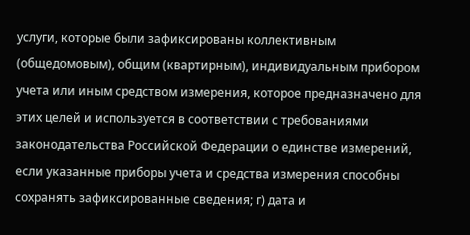услуги, которые были зафиксированы коллективным (общедомовым), общим (квартирным), индивидуальным прибором учета или иным средством измерения, которое предназначено для этих целей и используется в соответствии с требованиями законодательства Российской Федерации о единстве измерений, если указанные приборы учета и средства измерения способны сохранять зафиксированные сведения; г) дата и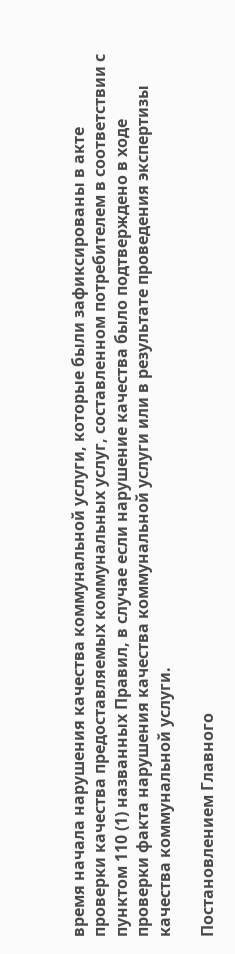время начала нарушения качества коммунальной услуги, которые были зафиксированы в акте проверки качества предоставляемых коммунальных услуг, составленном потребителем в соответствии с пунктом 110 (1) названных Правил, в случае если нарушение качества было подтверждено в ходе проверки факта нарушения качества коммунальной услуги или в результате проведения экспертизы качества коммунальной услуги.

Постановлением Главного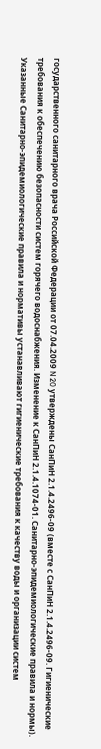государственного санитарного врача Российской Федерации от 07.04.2009 N 20 утверждены СанПиН 2.1.4.2496-09 (вместе с СанПиН 2.1.4.2496-09. Гигиенические требования к обеспечению безопасности систем горячего водоснабжения. Изменение к СанПиН 2.1.4.1074-01. Санитарно-эпидемиологические правила и нормы). Указанные Санитарно-эпидемиологические правила и нормативы устанавливают гигиенические требования к качеству воды и организации систем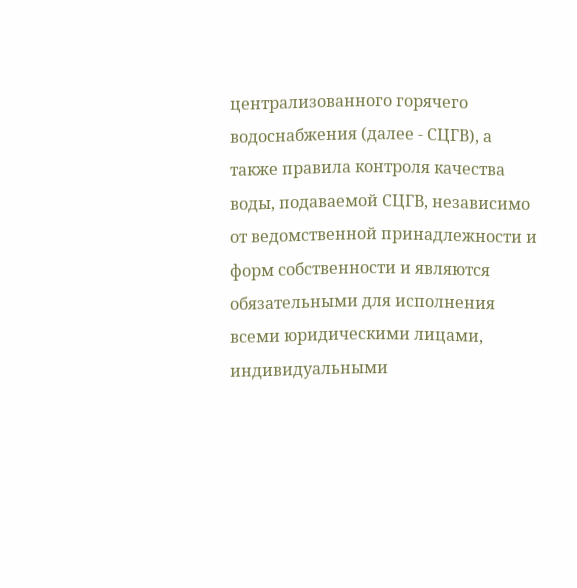централизованного горячего водоснабжения (далее - СЦГВ), а также правила контроля качества воды, подаваемой СЦГВ, независимо от ведомственной принадлежности и форм собственности и являются обязательными для исполнения всеми юридическими лицами, индивидуальными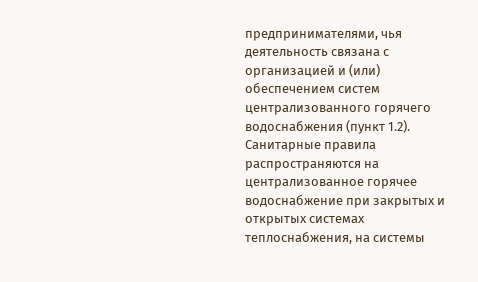предпринимателями, чья деятельность связана с организацией и (или) обеспечением систем централизованного горячего водоснабжения (пункт 1.2). Санитарные правила распространяются на централизованное горячее водоснабжение при закрытых и открытых системах теплоснабжения, на системы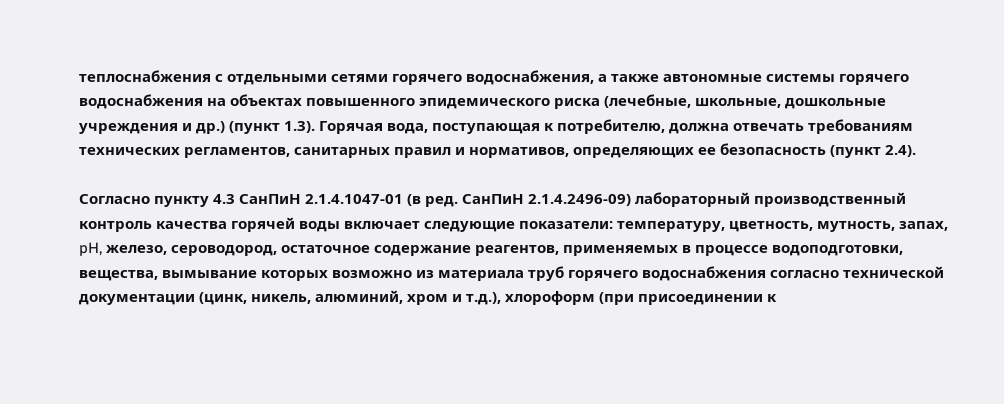теплоснабжения с отдельными сетями горячего водоснабжения, а также автономные системы горячего водоснабжения на объектах повышенного эпидемического риска (лечебные, школьные, дошкольные учреждения и др.) (пункт 1.3). Горячая вода, поступающая к потребителю, должна отвечать требованиям технических регламентов, санитарных правил и нормативов, определяющих ее безопасность (пункт 2.4).

Согласно пункту 4.3 СанПиН 2.1.4.1047-01 (в ред. СанПиН 2.1.4.2496-09) лабораторный производственный контроль качества горячей воды включает следующие показатели: температуру, цветность, мутность, запах, pH, железо, сероводород, остаточное содержание реагентов, применяемых в процессе водоподготовки, вещества, вымывание которых возможно из материала труб горячего водоснабжения согласно технической документации (цинк, никель, алюминий, хром и т.д.), хлороформ (при присоединении к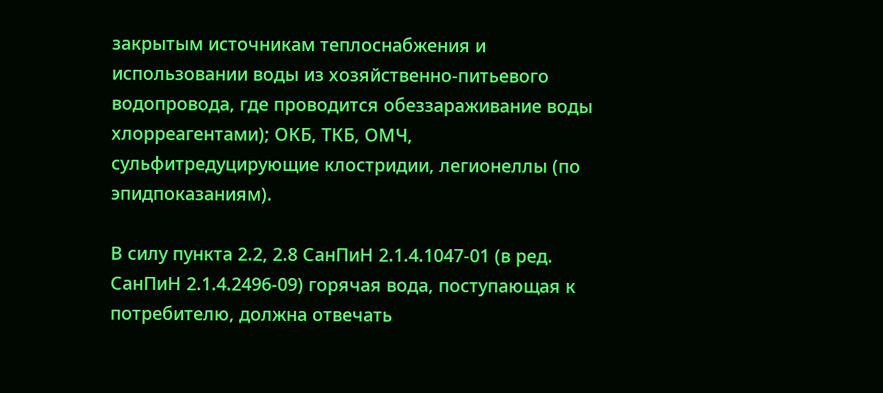закрытым источникам теплоснабжения и использовании воды из хозяйственно-питьевого водопровода, где проводится обеззараживание воды хлорреагентами); ОКБ, ТКБ, ОМЧ, сульфитредуцирующие клостридии, легионеллы (по эпидпоказаниям).

В силу пункта 2.2, 2.8 СанПиН 2.1.4.1047-01 (в ред. СанПиН 2.1.4.2496-09) горячая вода, поступающая к потребителю, должна отвечать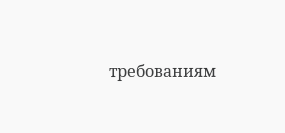требованиям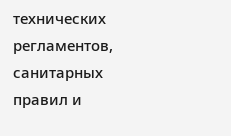технических регламентов, санитарных правил и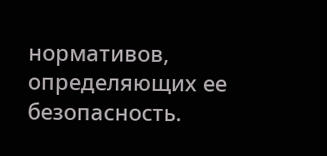нормативов, определяющих ее безопасность.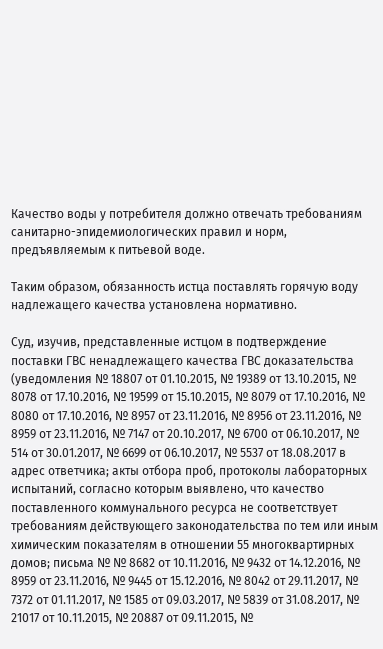Качество воды у потребителя должно отвечать требованиям санитарно-эпидемиологических правил и норм, предъявляемым к питьевой воде.

Таким образом, обязанность истца поставлять горячую воду надлежащего качества установлена нормативно.

Суд, изучив, представленные истцом в подтверждение поставки ГВС ненадлежащего качества ГВС доказательства (уведомления № 18807 от 01.10.2015, № 19389 от 13.10.2015, № 8078 от 17.10.2016, № 19599 от 15.10.2015, № 8079 от 17.10.2016, № 8080 от 17.10.2016, № 8957 от 23.11.2016, № 8956 от 23.11.2016, № 8959 от 23.11.2016, № 7147 от 20.10.2017, № 6700 от 06.10.2017, № 514 от 30.01.2017, № 6699 от 06.10.2017, № 5537 от 18.08.2017 в адрес ответчика; акты отбора проб, протоколы лабораторных испытаний, согласно которым выявлено, что качество поставленного коммунального ресурса не соответствует требованиям действующего законодательства по тем или иным химическим показателям в отношении 55 многоквартирных домов; письма № № 8682 от 10.11.2016, № 9432 от 14.12.2016, № 8959 от 23.11.2016, № 9445 от 15.12.2016, № 8042 от 29.11.2017, № 7372 от 01.11.2017, № 1585 от 09.03.2017, № 5839 от 31.08.2017, № 21017 от 10.11.2015, № 20887 от 09.11.2015, №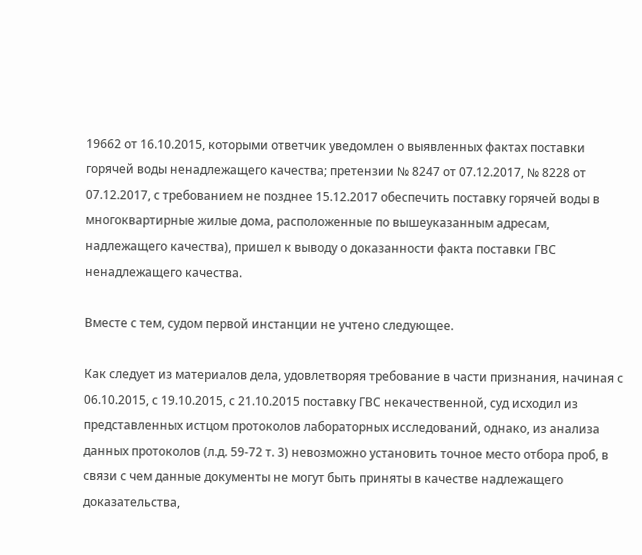19662 от 16.10.2015, которыми ответчик уведомлен о выявленных фактах поставки горячей воды ненадлежащего качества; претензии № 8247 от 07.12.2017, № 8228 от 07.12.2017, с требованием не позднее 15.12.2017 обеспечить поставку горячей воды в многоквартирные жилые дома, расположенные по вышеуказанным адресам, надлежащего качества), пришел к выводу о доказанности факта поставки ГВС ненадлежащего качества.

Вместе с тем, судом первой инстанции не учтено следующее.

Как следует из материалов дела, удовлетворяя требование в части признания, начиная с 06.10.2015, с 19.10.2015, с 21.10.2015 поставку ГВС некачественной, суд исходил из представленных истцом протоколов лабораторных исследований, однако, из анализа данных протоколов (л.д. 59-72 т. 3) невозможно установить точное место отбора проб, в связи с чем данные документы не могут быть приняты в качестве надлежащего доказательства,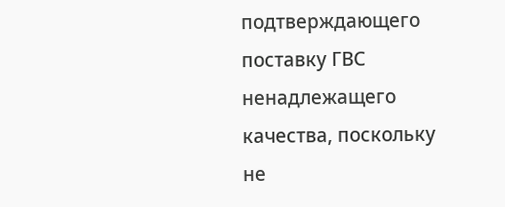подтверждающего поставку ГВС ненадлежащего качества, поскольку не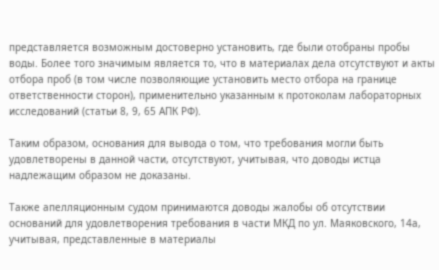представляется возможным достоверно установить, где были отобраны пробы воды. Более того значимым является то, что в материалах дела отсутствуют и акты отбора проб (в том числе позволяющие установить место отбора на границе ответственности сторон), применительно указанным к протоколам лабораторных исследований (статьи 8, 9, 65 АПК РФ).

Таким образом, основания для вывода о том, что требования могли быть удовлетворены в данной части, отсутствуют, учитывая, что доводы истца надлежащим образом не доказаны.

Также апелляционным судом принимаются доводы жалобы об отсутствии оснований для удовлетворения требования в части МКД по ул. Маяковского, 14а, учитывая, представленные в материалы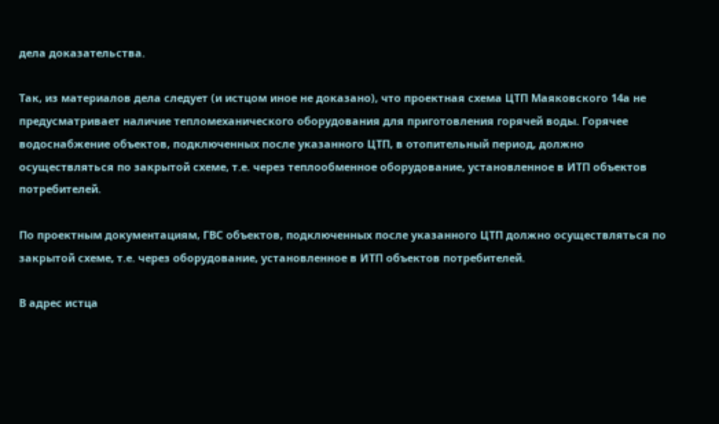дела доказательства.

Так, из материалов дела следует (и истцом иное не доказано), что проектная схема ЦТП Маяковского 14а не предусматривает наличие тепломеханического оборудования для приготовления горячей воды. Горячее водоснабжение объектов, подключенных после указанного ЦТП, в отопительный период, должно осуществляться по закрытой схеме, т.е. через теплообменное оборудование, установленное в ИТП объектов потребителей.

По проектным документациям, ГВС объектов, подключенных после указанного ЦТП должно осуществляться по закрытой схеме, т.е. через оборудование, установленное в ИТП объектов потребителей.

В адрес истца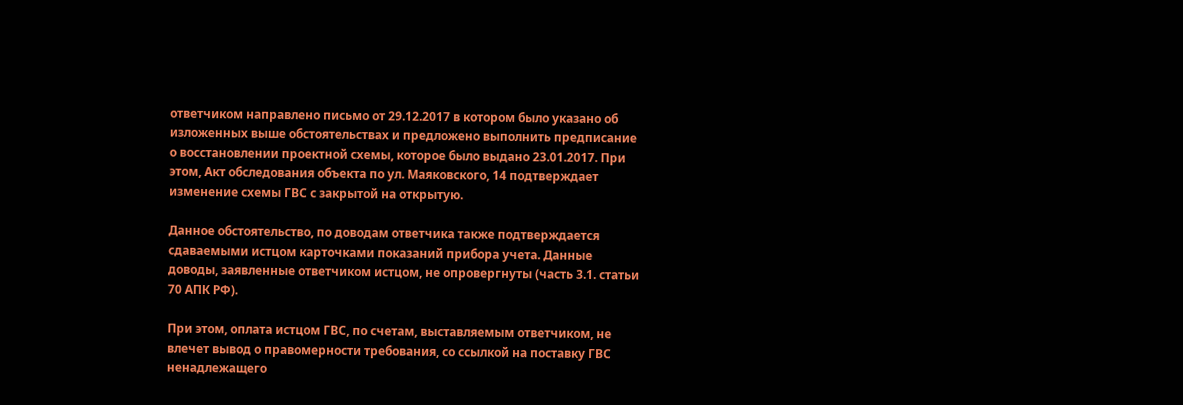ответчиком направлено письмо от 29.12.2017 в котором было указано об изложенных выше обстоятельствах и предложено выполнить предписание о восстановлении проектной схемы, которое было выдано 23.01.2017. При этом, Акт обследования объекта по ул. Маяковского, 14 подтверждает изменение схемы ГВС с закрытой на открытую.

Данное обстоятельство, по доводам ответчика также подтверждается сдаваемыми истцом карточками показаний прибора учета. Данные доводы, заявленные ответчиком истцом, не опровергнуты (часть 3.1. статьи 70 АПК РФ).

При этом, оплата истцом ГВС, по счетам, выставляемым ответчиком, не влечет вывод о правомерности требования, со ссылкой на поставку ГВС ненадлежащего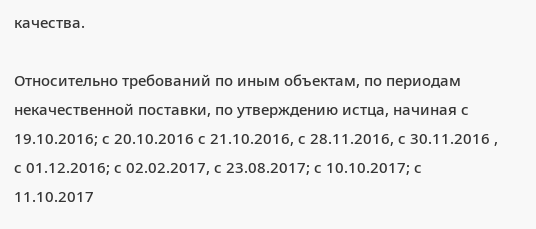качества.

Относительно требований по иным объектам, по периодам некачественной поставки, по утверждению истца, начиная с 19.10.2016; с 20.10.2016 с 21.10.2016, с 28.11.2016, с 30.11.2016 , с 01.12.2016; с 02.02.2017, с 23.08.2017; с 10.10.2017; с 11.10.2017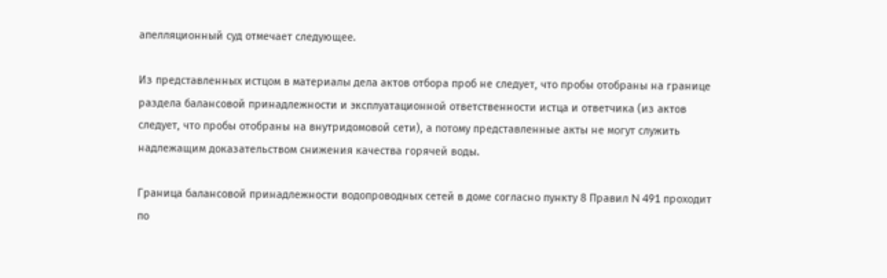апелляционный суд отмечает следующее.

Из представленных истцом в материалы дела актов отбора проб не следует, что пробы отобраны на границе раздела балансовой принадлежности и эксплуатационной ответственности истца и ответчика (из актов следует, что пробы отобраны на внутридомовой сети), а потому представленные акты не могут служить надлежащим доказательством снижения качества горячей воды.

Граница балансовой принадлежности водопроводных сетей в доме согласно пункту 8 Правил N 491 проходит по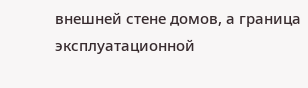внешней стене домов, а граница эксплуатационной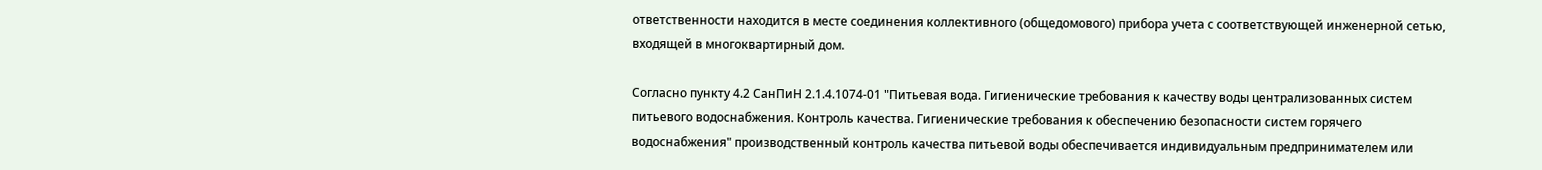ответственности находится в месте соединения коллективного (общедомового) прибора учета с соответствующей инженерной сетью, входящей в многоквартирный дом.

Согласно пункту 4.2 СанПиН 2.1.4.1074-01 "Питьевая вода. Гигиенические требования к качеству воды централизованных систем питьевого водоснабжения. Контроль качества. Гигиенические требования к обеспечению безопасности систем горячего водоснабжения" производственный контроль качества питьевой воды обеспечивается индивидуальным предпринимателем или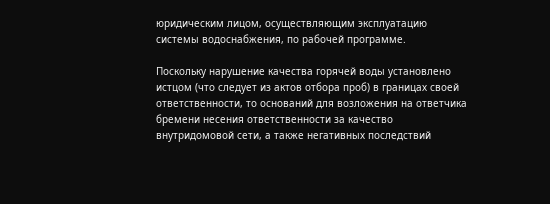юридическим лицом, осуществляющим эксплуатацию системы водоснабжения, по рабочей программе.

Поскольку нарушение качества горячей воды установлено истцом (что следует из актов отбора проб) в границах своей ответственности, то оснований для возложения на ответчика бремени несения ответственности за качество внутридомовой сети, а также негативных последствий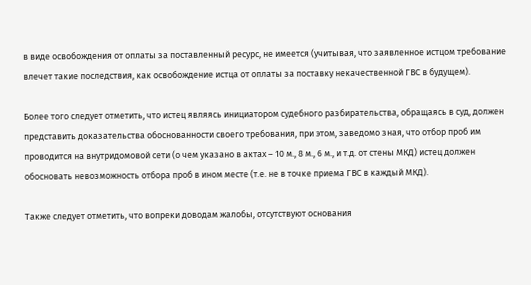в виде освобождения от оплаты за поставленный ресурс, не имеется (учитывая, что заявленное истцом требование влечет такие последствия, как освобождение истца от оплаты за поставку некачественной ГВС в будущем).

Более того следует отметить, что истец являясь инициатором судебного разбирательства, обращаясь в суд, должен представить доказательства обоснованности своего требования, при этом, заведомо зная, что отбор проб им проводится на внутридомовой сети (о чем указано в актах – 10 м., 8 м., 6 м., и т.д. от стены МКД) истец должен обосновать невозможность отбора проб в ином месте (т.е. не в точке приема ГВС в каждый МКД).

Также следует отметить, что вопреки доводам жалобы, отсутствуют основания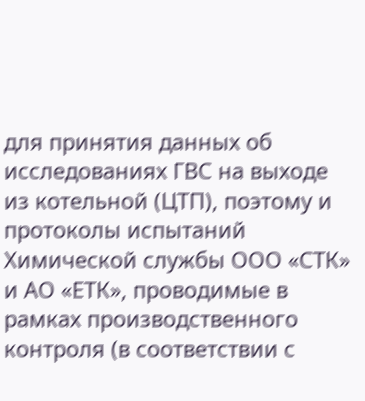для принятия данных об исследованиях ГВС на выходе из котельной (ЦТП), поэтому и протоколы испытаний Химической службы ООО «СТК» и АО «ЕТК», проводимые в рамках производственного контроля (в соответствии с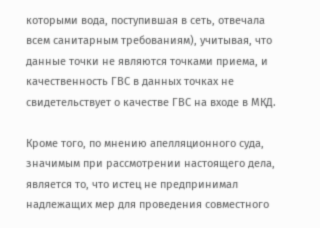которыми вода, поступившая в сеть, отвечала всем санитарным требованиям), учитывая, что данные точки не являются точками приема, и качественность ГВС в данных точках не свидетельствует о качестве ГВС на входе в МКД.

Кроме того, по мнению апелляционного суда, значимым при рассмотрении настоящего дела, является то, что истец не предпринимал надлежащих мер для проведения совместного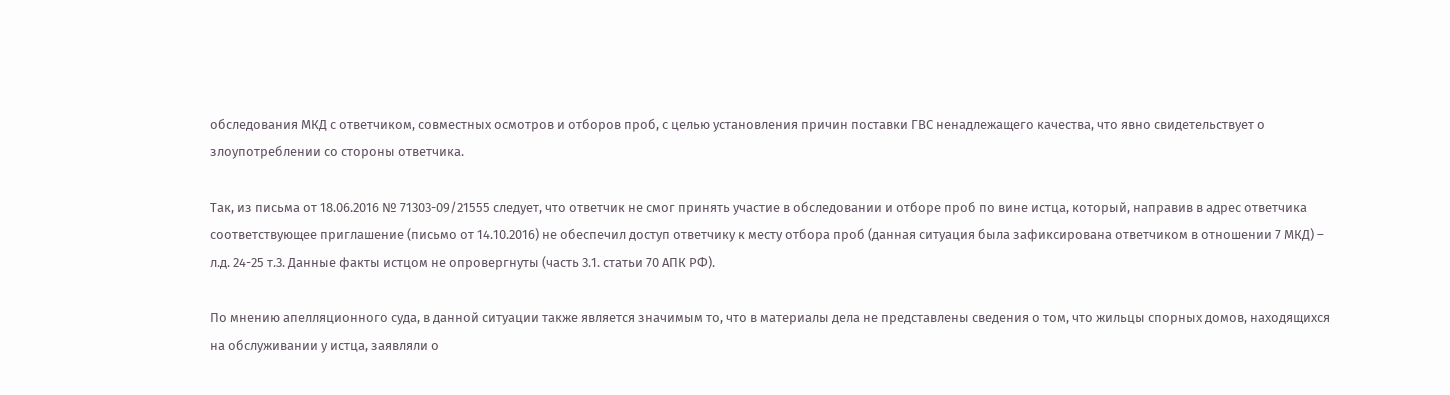обследования МКД с ответчиком, совместных осмотров и отборов проб, с целью установления причин поставки ГВС ненадлежащего качества, что явно свидетельствует о злоупотреблении со стороны ответчика.

Так, из письма от 18.06.2016 № 71303-09/21555 следует, что ответчик не смог принять участие в обследовании и отборе проб по вине истца, который, направив в адрес ответчика соответствующее приглашение (письмо от 14.10.2016) не обеспечил доступ ответчику к месту отбора проб (данная ситуация была зафиксирована ответчиком в отношении 7 МКД) – л.д. 24-25 т.3. Данные факты истцом не опровергнуты (часть 3.1. статьи 70 АПК РФ).

По мнению апелляционного суда, в данной ситуации также является значимым то, что в материалы дела не представлены сведения о том, что жильцы спорных домов, находящихся на обслуживании у истца, заявляли о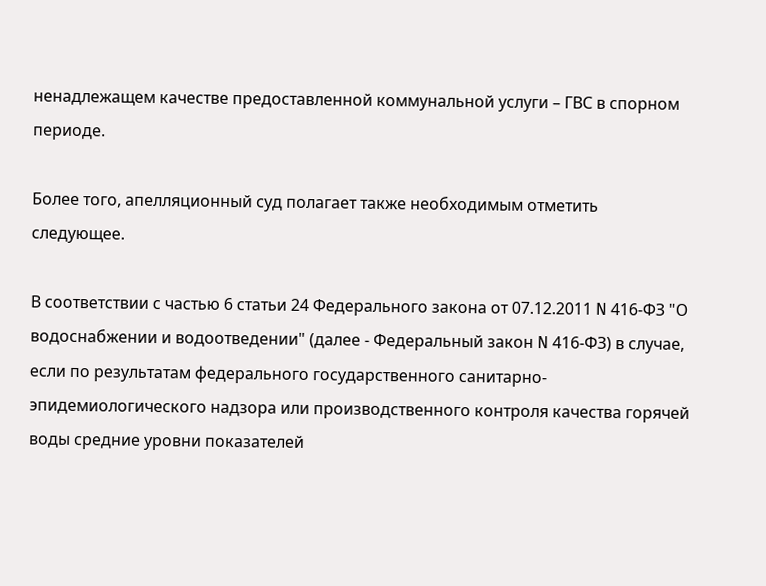ненадлежащем качестве предоставленной коммунальной услуги – ГВС в спорном периоде.

Более того, апелляционный суд полагает также необходимым отметить следующее.

В соответствии с частью 6 статьи 24 Федерального закона от 07.12.2011 N 416-ФЗ "О водоснабжении и водоотведении" (далее - Федеральный закон N 416-ФЗ) в случае, если по результатам федерального государственного санитарно-эпидемиологического надзора или производственного контроля качества горячей воды средние уровни показателей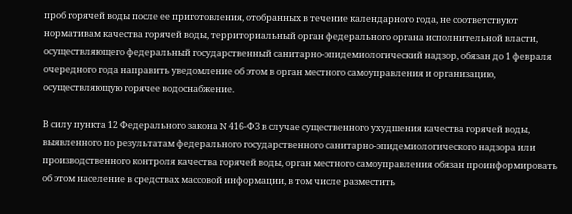проб горячей воды после ее приготовления, отобранных в течение календарного года, не соответствуют нормативам качества горячей воды, территориальный орган федерального органа исполнительной власти, осуществляющего федеральный государственный санитарно-эпидемиологический надзор, обязан до 1 февраля очередного года направить уведомление об этом в орган местного самоуправления и организацию, осуществляющую горячее водоснабжение.

В силу пункта 12 Федерального закона N 416-ФЗ в случае существенного ухудшения качества горячей воды, выявленного по результатам федерального государственного санитарно-эпидемиологического надзора или производственного контроля качества горячей воды, орган местного самоуправления обязан проинформировать об этом население в средствах массовой информации, в том числе разместить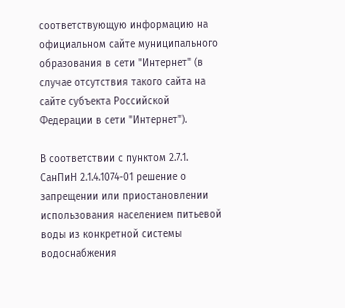соответствующую информацию на официальном сайте муниципального образования в сети "Интернет" (в случае отсутствия такого сайта на сайте субъекта Российской Федерации в сети "Интернет").

В соответствии с пунктом 2.7.1. СанПиН 2.1.4.1074-01 решение о запрещении или приостановлении использования населением питьевой воды из конкретной системы водоснабжения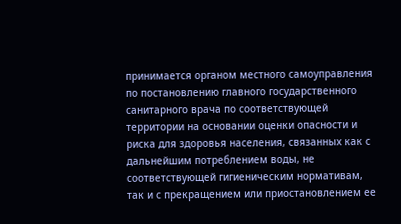принимается органом местного самоуправления по постановлению главного государственного санитарного врача по соответствующей территории на основании оценки опасности и риска для здоровья населения, связанных как с дальнейшим потреблением воды, не соответствующей гигиеническим нормативам, так и с прекращением или приостановлением ее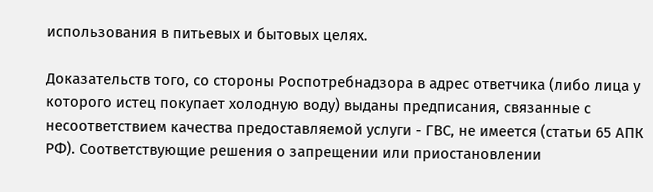использования в питьевых и бытовых целях.

Доказательств того, со стороны Роспотребнадзора в адрес ответчика (либо лица у которого истец покупает холодную воду) выданы предписания, связанные с несоответствием качества предоставляемой услуги - ГВС, не имеется (статьи 65 АПК РФ). Соответствующие решения о запрещении или приостановлении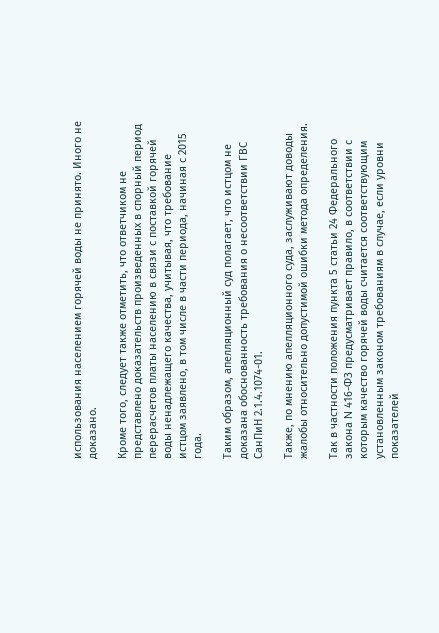использования населением горячей воды не принято. Иного не доказано.

Кроме того, следует также отметить, что ответчиком не представлено доказательств произведенных в спорный период перерасчетов платы населению в связи с поставкой горячей воды ненадлежащего качества, учитывая, что требование истцом заявлено, в том числе в части периода, начиная с 2015 года.

Таким образом, апелляционный суд полагает, что истцом не доказана обоснованность требования о несоответствии ГВС СанПиН 2.1.4.1074-01.

Также, по мнению апелляционного суда, заслуживают доводы жалобы относительно допустимой ошибки метода определения.

Так в частности положения пункта 5 статьи 24 Федерального закона N 416-ФЗ предусматривает правило, в соответствии с которым качество горячей воды считается соответствующим установленным законом требованиям в случае, если уровни показателей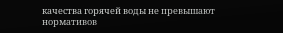качества горячей воды не превышают нормативов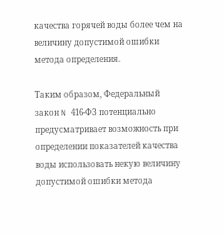качества горячей воды более чем на величину допустимой ошибки метода определения.

Таким образом, Федеральный закон N 416-ФЗ потенциально предусматривает возможность при определении показателей качества воды использовать некую величину допустимой ошибки метода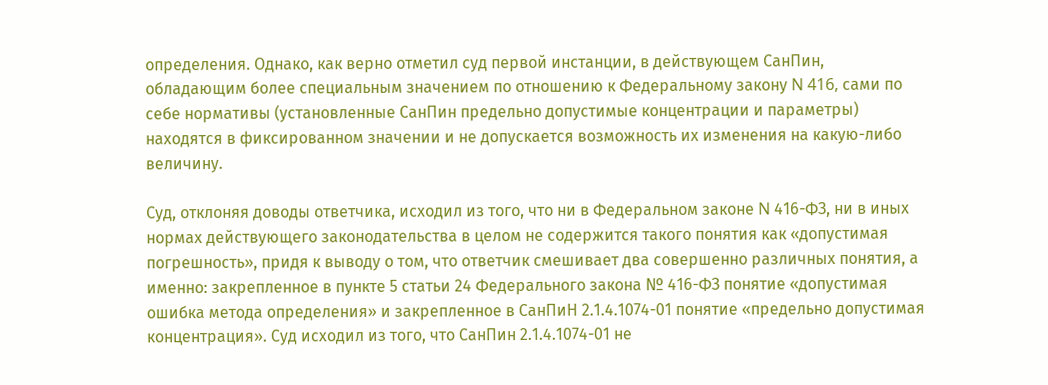определения. Однако, как верно отметил суд первой инстанции, в действующем СанПин, обладающим более специальным значением по отношению к Федеральному закону N 416, сами по себе нормативы (установленные СанПин предельно допустимые концентрации и параметры) находятся в фиксированном значении и не допускается возможность их изменения на какую-либо величину.

Суд, отклоняя доводы ответчика, исходил из того, что ни в Федеральном законе N 416-ФЗ, ни в иных нормах действующего законодательства в целом не содержится такого понятия как «допустимая погрешность», придя к выводу о том, что ответчик смешивает два совершенно различных понятия, а именно: закрепленное в пункте 5 статьи 24 Федерального закона № 416-ФЗ понятие «допустимая ошибка метода определения» и закрепленное в СанПиН 2.1.4.1074-01 понятие «предельно допустимая концентрация». Суд исходил из того, что СанПин 2.1.4.1074-01 не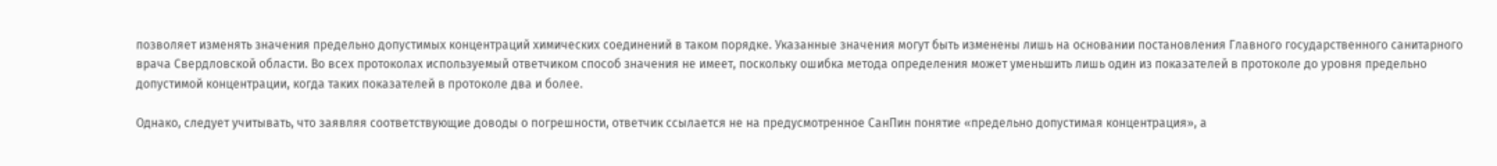позволяет изменять значения предельно допустимых концентраций химических соединений в таком порядке. Указанные значения могут быть изменены лишь на основании постановления Главного государственного санитарного врача Свердловской области. Во всех протоколах используемый ответчиком способ значения не имеет, поскольку ошибка метода определения может уменьшить лишь один из показателей в протоколе до уровня предельно допустимой концентрации, когда таких показателей в протоколе два и более.

Однако, следует учитывать, что заявляя соответствующие доводы о погрешности, ответчик ссылается не на предусмотренное СанПин понятие «предельно допустимая концентрация», а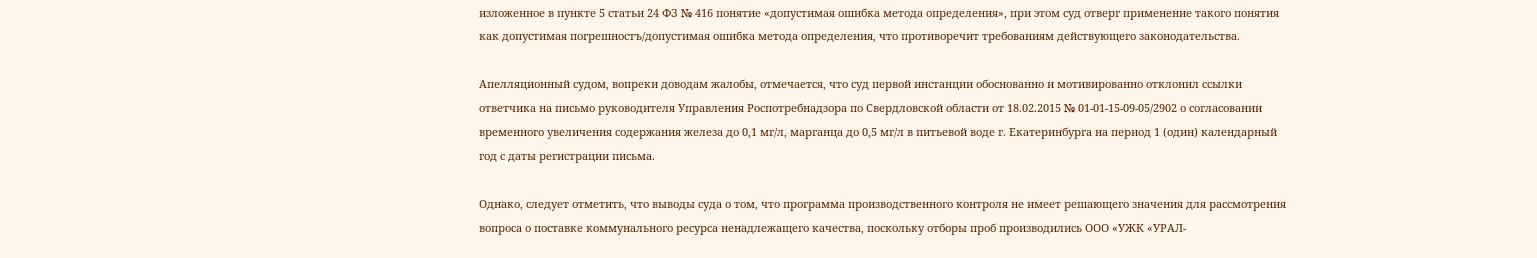изложенное в пункте 5 статьи 24 ФЗ № 416 понятие «допустимая ошибка метода определения», при этом суд отверг применение такого понятия как допустимая погрешностъ/допустимая ошибка метода определения, что противоречит требованиям действующего законодательства.

Апелляционный судом, вопреки доводам жалобы, отмечается, что суд первой инстанции обоснованно и мотивированно отклонил ссылки ответчика на письмо руководителя Управления Роспотребнадзора по Свердловской области от 18.02.2015 № 01-01-15-09-05/2902 о согласовании временного увеличения содержания железа до 0,1 мг/л, марганца до 0,5 мг/л в питьевой воде г. Екатеринбурга на период 1 (один) календарный год с даты регистрации письма.

Однако, следует отметить, что выводы суда о том, что программа производственного контроля не имеет решающего значения для рассмотрения вопроса о поставке коммунального ресурса ненадлежащего качества, поскольку отборы проб производились ООО «УЖК «УРАЛ-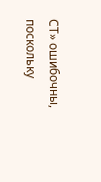СТ» ошибочны, поскольку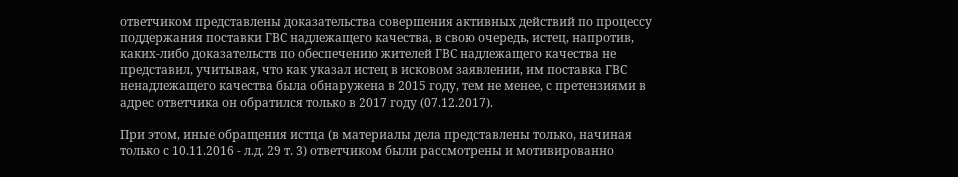ответчиком представлены доказательства совершения активных действий по процессу поддержания поставки ГВС надлежащего качества, в свою очередь, истец, напротив, каких-либо доказательств по обеспечению жителей ГВС надлежащего качества не представил, учитывая, что как указал истец в исковом заявлении, им поставка ГВС ненадлежащего качества была обнаружена в 2015 году, тем не менее, с претензиями в адрес ответчика он обратился только в 2017 году (07.12.2017).

При этом, иные обращения истца (в материалы дела представлены только, начиная только с 10.11.2016 - л.д. 29 т. 3) ответчиком были рассмотрены и мотивированно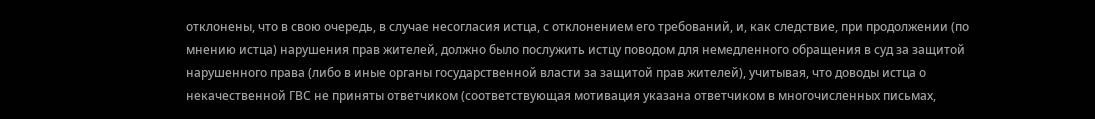отклонены, что в свою очередь, в случае несогласия истца, с отклонением его требований, и, как следствие, при продолжении (по мнению истца) нарушения прав жителей, должно было послужить истцу поводом для немедленного обращения в суд за защитой нарушенного права (либо в иные органы государственной власти за защитой прав жителей), учитывая, что доводы истца о некачественной ГВС не приняты ответчиком (соответствующая мотивация указана ответчиком в многочисленных письмах,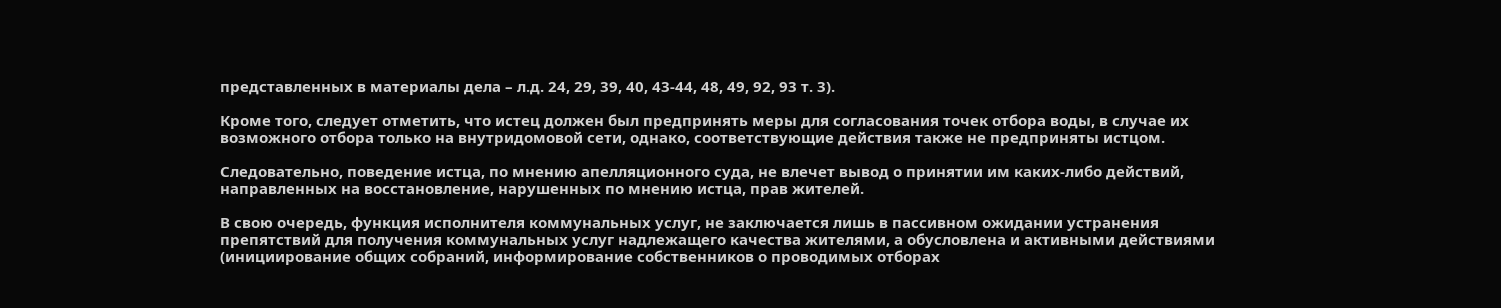представленных в материалы дела – л.д. 24, 29, 39, 40, 43-44, 48, 49, 92, 93 т. 3).

Кроме того, следует отметить, что истец должен был предпринять меры для согласования точек отбора воды, в случае их возможного отбора только на внутридомовой сети, однако, соответствующие действия также не предприняты истцом.

Следовательно, поведение истца, по мнению апелляционного суда, не влечет вывод о принятии им каких-либо действий, направленных на восстановление, нарушенных по мнению истца, прав жителей.

В свою очередь, функция исполнителя коммунальных услуг, не заключается лишь в пассивном ожидании устранения препятствий для получения коммунальных услуг надлежащего качества жителями, а обусловлена и активными действиями (инициирование общих собраний, информирование собственников о проводимых отборах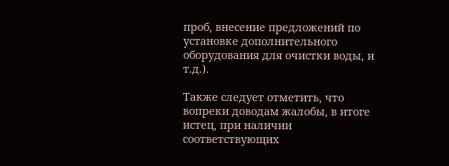проб, внесение предложений по установке дополнительного оборудования для очистки воды, и т.д.).

Также следует отметить, что вопреки доводам жалобы, в итоге истец, при наличии соответствующих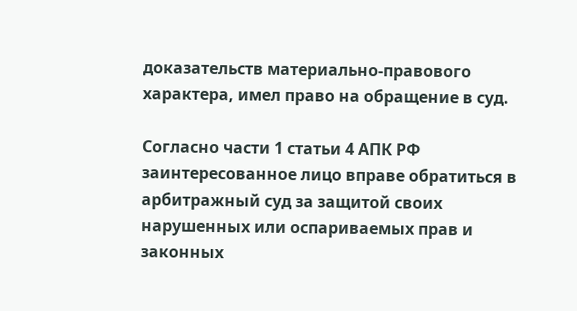доказательств материально-правового характера, имел право на обращение в суд.

Согласно части 1 статьи 4 АПК РФ заинтересованное лицо вправе обратиться в арбитражный суд за защитой своих нарушенных или оспариваемых прав и законных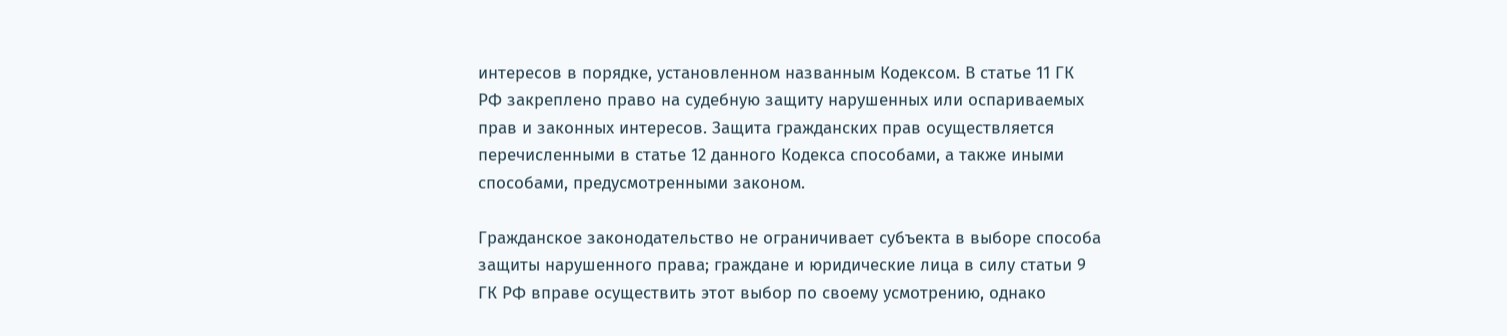интересов в порядке, установленном названным Кодексом. В статье 11 ГК РФ закреплено право на судебную защиту нарушенных или оспариваемых прав и законных интересов. Защита гражданских прав осуществляется перечисленными в статье 12 данного Кодекса способами, а также иными способами, предусмотренными законом.

Гражданское законодательство не ограничивает субъекта в выборе способа защиты нарушенного права; граждане и юридические лица в силу статьи 9 ГК РФ вправе осуществить этот выбор по своему усмотрению, однако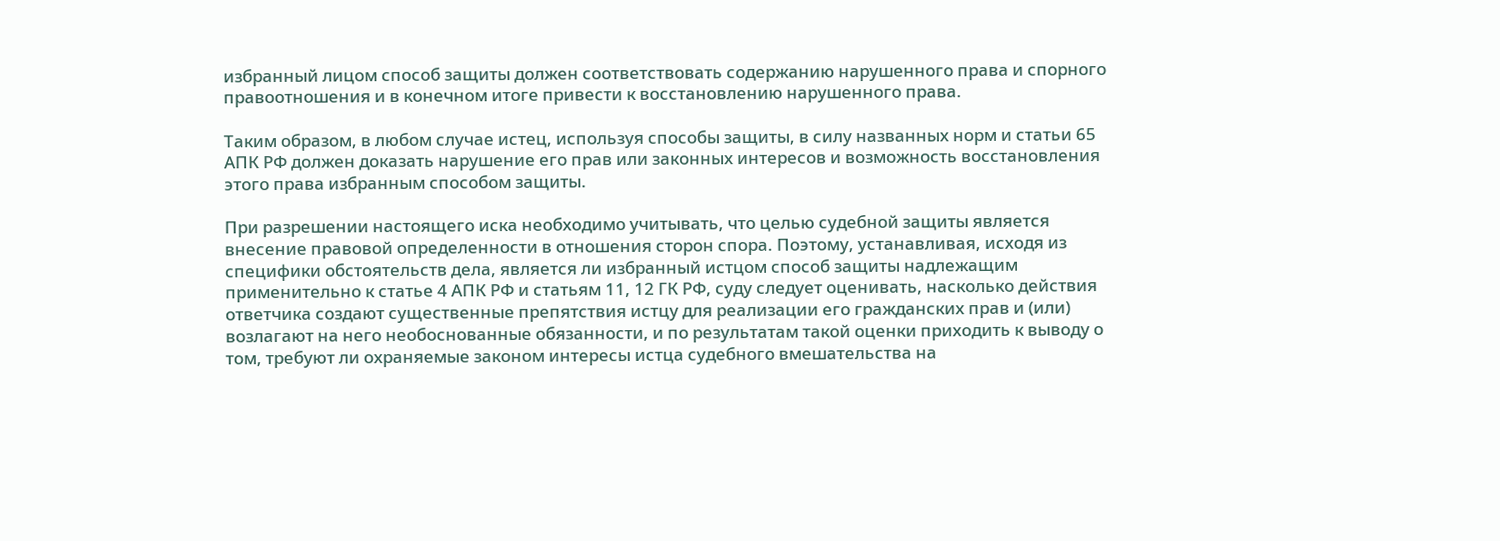избранный лицом способ защиты должен соответствовать содержанию нарушенного права и спорного правоотношения и в конечном итоге привести к восстановлению нарушенного права.

Таким образом, в любом случае истец, используя способы защиты, в силу названных норм и статьи 65 АПК РФ должен доказать нарушение его прав или законных интересов и возможность восстановления этого права избранным способом защиты.

При разрешении настоящего иска необходимо учитывать, что целью судебной защиты является внесение правовой определенности в отношения сторон спора. Поэтому, устанавливая, исходя из специфики обстоятельств дела, является ли избранный истцом способ защиты надлежащим применительно к статье 4 АПК РФ и статьям 11, 12 ГК РФ, суду следует оценивать, насколько действия ответчика создают существенные препятствия истцу для реализации его гражданских прав и (или) возлагают на него необоснованные обязанности, и по результатам такой оценки приходить к выводу о том, требуют ли охраняемые законом интересы истца судебного вмешательства на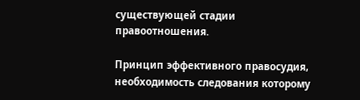существующей стадии правоотношения.

Принцип эффективного правосудия, необходимость следования которому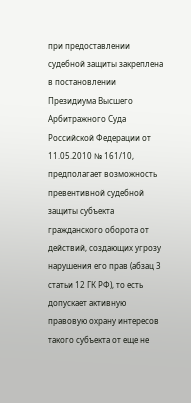при предоставлении судебной защиты закреплена в постановлении Президиума Высшего Арбитражного Суда Российской Федерации от 11.05.2010 № 161/10, предполагает возможность превентивной судебной защиты субъекта гражданского оборота от действий, создающих угрозу нарушения его прав (абзац 3 статьи 12 ГК РФ), то есть допускает активную правовую охрану интересов такого субъекта от еще не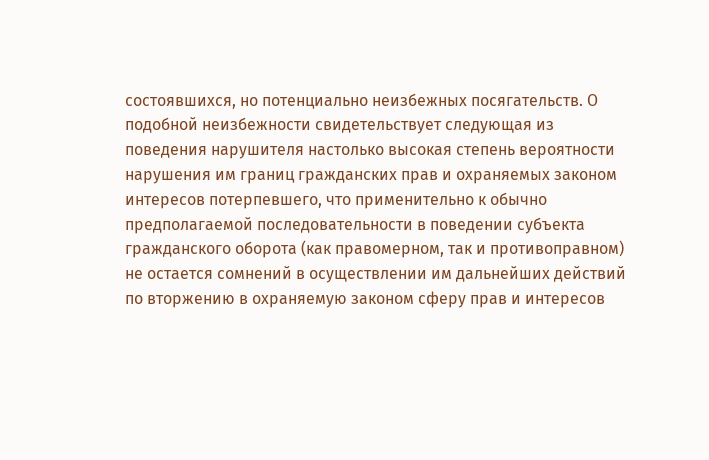состоявшихся, но потенциально неизбежных посягательств. О подобной неизбежности свидетельствует следующая из поведения нарушителя настолько высокая степень вероятности нарушения им границ гражданских прав и охраняемых законом интересов потерпевшего, что применительно к обычно предполагаемой последовательности в поведении субъекта гражданского оборота (как правомерном, так и противоправном) не остается сомнений в осуществлении им дальнейших действий по вторжению в охраняемую законом сферу прав и интересов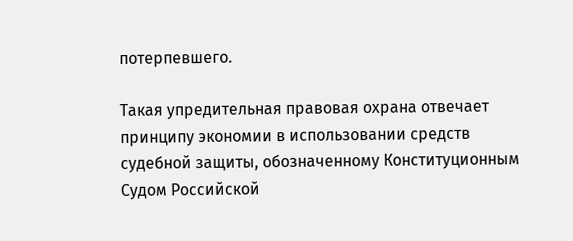потерпевшего.

Такая упредительная правовая охрана отвечает принципу экономии в использовании средств судебной защиты, обозначенному Конституционным Судом Российской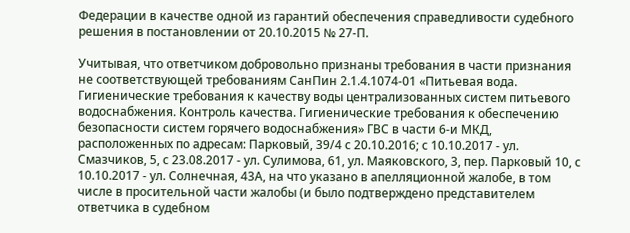Федерации в качестве одной из гарантий обеспечения справедливости судебного решения в постановлении от 20.10.2015 № 27-П.

Учитывая, что ответчиком добровольно признаны требования в части признания не соответствующей требованиям СанПин 2.1.4.1074-01 «Питьевая вода. Гигиенические требования к качеству воды централизованных систем питьевого водоснабжения. Контроль качества. Гигиенические требования к обеспечению безопасности систем горячего водоснабжения» ГВС в части 6-и МКД, расположенных по адресам: Парковый, 39/4 с 20.10.2016; с 10.10.2017 - ул. Смазчиков, 5, с 23.08.2017 - ул. Сулимова, 61, ул. Маяковского, 3, пер. Парковый 10, с 10.10.2017 - ул. Солнечная, 43А, на что указано в апелляционной жалобе, в том числе в просительной части жалобы (и было подтверждено представителем ответчика в судебном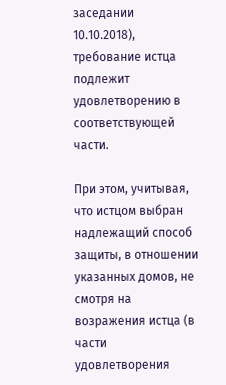заседании 10.10.2018), требование истца подлежит удовлетворению в соответствующей части.

При этом, учитывая, что истцом выбран надлежащий способ защиты, в отношении указанных домов, не смотря на возражения истца (в части удовлетворения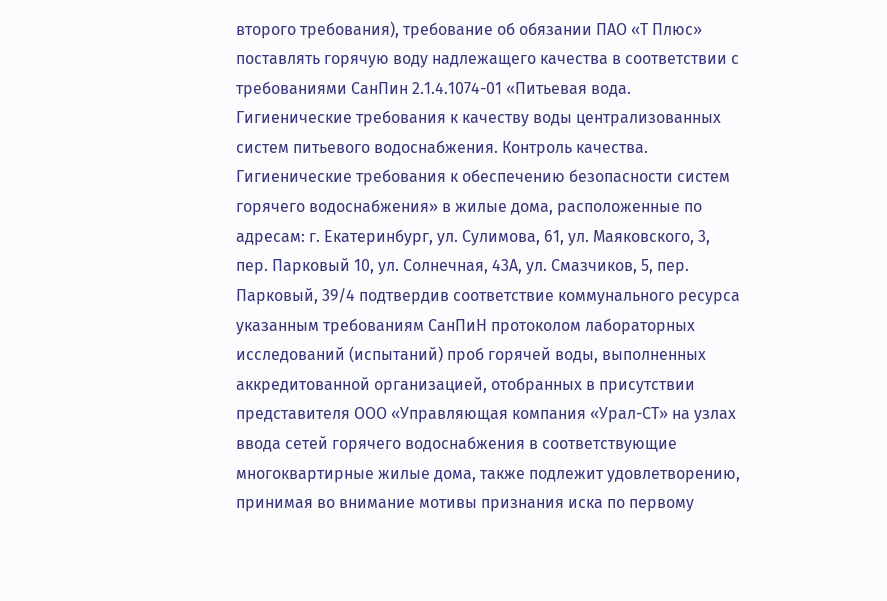второго требования), требование об обязании ПАО «Т Плюс» поставлять горячую воду надлежащего качества в соответствии с требованиями СанПин 2.1.4.1074-01 «Питьевая вода. Гигиенические требования к качеству воды централизованных систем питьевого водоснабжения. Контроль качества. Гигиенические требования к обеспечению безопасности систем горячего водоснабжения» в жилые дома, расположенные по адресам: г. Екатеринбург, ул. Сулимова, 61, ул. Маяковского, 3, пер. Парковый 10, ул. Солнечная, 43А, ул. Смазчиков, 5, пер. Парковый, 39/4 подтвердив соответствие коммунального ресурса указанным требованиям СанПиН протоколом лабораторных исследований (испытаний) проб горячей воды, выполненных аккредитованной организацией, отобранных в присутствии представителя ООО «Управляющая компания «Урал-СТ» на узлах ввода сетей горячего водоснабжения в соответствующие многоквартирные жилые дома, также подлежит удовлетворению, принимая во внимание мотивы признания иска по первому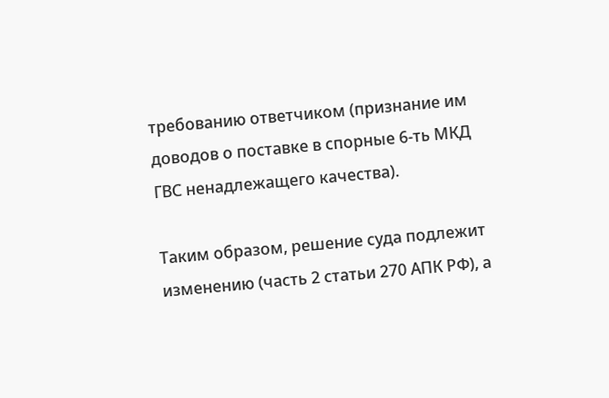требованию ответчиком (признание им доводов о поставке в спорные 6-ть МКД ГВС ненадлежащего качества).

Таким образом, решение суда подлежит изменению (часть 2 статьи 270 АПК РФ), а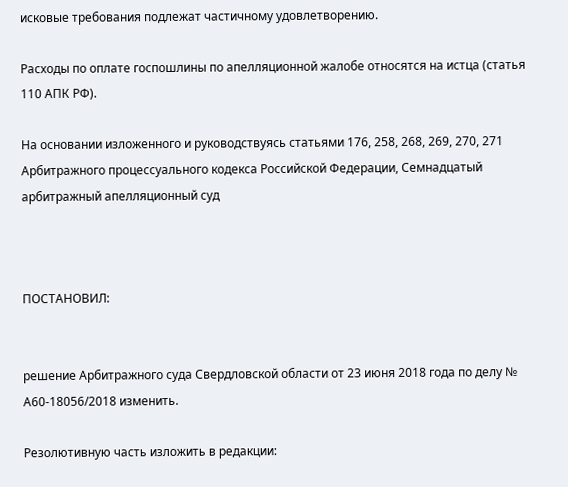исковые требования подлежат частичному удовлетворению.

Расходы по оплате госпошлины по апелляционной жалобе относятся на истца (статья 110 АПК РФ).

На основании изложенного и руководствуясь статьями 176, 258, 268, 269, 270, 271 Арбитражного процессуального кодекса Российской Федерации, Семнадцатый арбитражный апелляционный суд



ПОСТАНОВИЛ:


решение Арбитражного суда Свердловской области от 23 июня 2018 года по делу № А60-18056/2018 изменить.

Резолютивную часть изложить в редакции: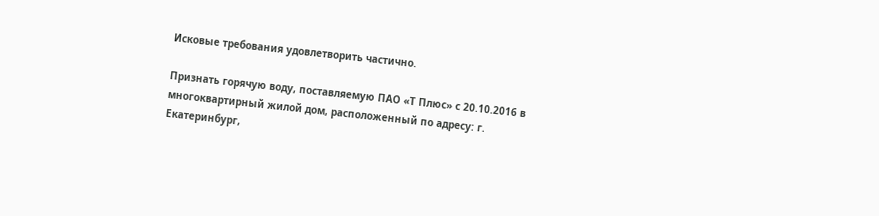Исковые требования удовлетворить частично.

Признать горячую воду, поставляемую ПАО «Т Плюс» с 20.10.2016 в многоквартирный жилой дом, расположенный по адресу: г. Екатеринбург,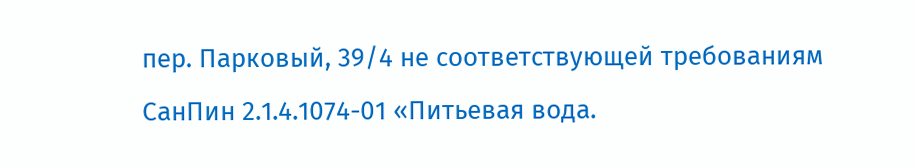пер. Парковый, 39/4 не соответствующей требованиям СанПин 2.1.4.1074-01 «Питьевая вода.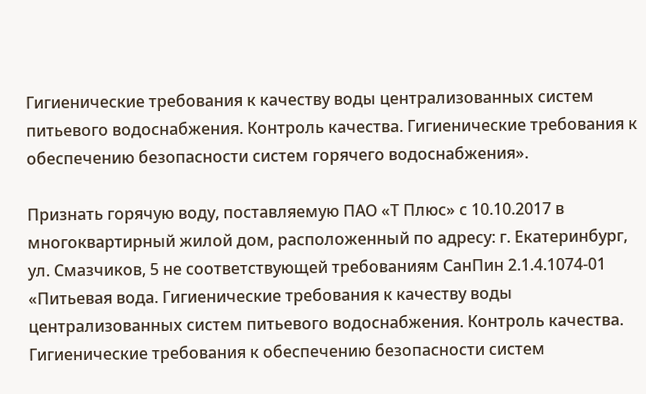Гигиенические требования к качеству воды централизованных систем питьевого водоснабжения. Контроль качества. Гигиенические требования к обеспечению безопасности систем горячего водоснабжения».

Признать горячую воду, поставляемую ПАО «Т Плюс» с 10.10.2017 в многоквартирный жилой дом, расположенный по адресу: г. Екатеринбург, ул. Смазчиков, 5 не соответствующей требованиям СанПин 2.1.4.1074-01 «Питьевая вода. Гигиенические требования к качеству воды централизованных систем питьевого водоснабжения. Контроль качества. Гигиенические требования к обеспечению безопасности систем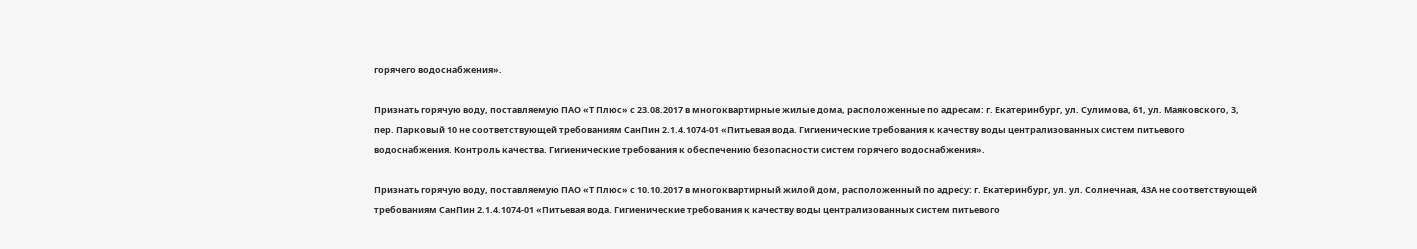горячего водоснабжения».

Признать горячую воду, поставляемую ПАО «Т Плюс» с 23.08.2017 в многоквартирные жилые дома, расположенные по адресам: г. Екатеринбург, ул. Сулимова, 61, ул. Маяковского, 3, пер. Парковый 10 не соответствующей требованиям СанПин 2.1.4.1074-01 «Питьевая вода. Гигиенические требования к качеству воды централизованных систем питьевого водоснабжения. Контроль качества. Гигиенические требования к обеспечению безопасности систем горячего водоснабжения».

Признать горячую воду, поставляемую ПАО «Т Плюс» с 10.10.2017 в многоквартирный жилой дом, расположенный по адресу: г. Екатеринбург, ул. ул. Солнечная, 43А не соответствующей требованиям СанПин 2.1.4.1074-01 «Питьевая вода. Гигиенические требования к качеству воды централизованных систем питьевого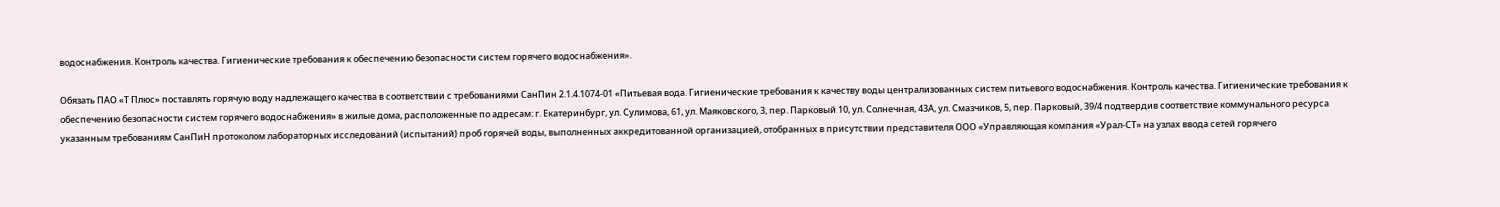водоснабжения. Контроль качества. Гигиенические требования к обеспечению безопасности систем горячего водоснабжения».

Обязать ПАО «Т Плюс» поставлять горячую воду надлежащего качества в соответствии с требованиями СанПин 2.1.4.1074-01 «Питьевая вода. Гигиенические требования к качеству воды централизованных систем питьевого водоснабжения. Контроль качества. Гигиенические требования к обеспечению безопасности систем горячего водоснабжения» в жилые дома, расположенные по адресам: г. Екатеринбург, ул. Сулимова, 61, ул. Маяковского, 3, пер. Парковый 10, ул. Солнечная, 43А, ул. Смазчиков, 5, пер. Парковый, 39/4 подтвердив соответствие коммунального ресурса указанным требованиям СанПиН протоколом лабораторных исследований (испытаний) проб горячей воды, выполненных аккредитованной организацией, отобранных в присутствии представителя ООО «Управляющая компания «Урал-СТ» на узлах ввода сетей горячего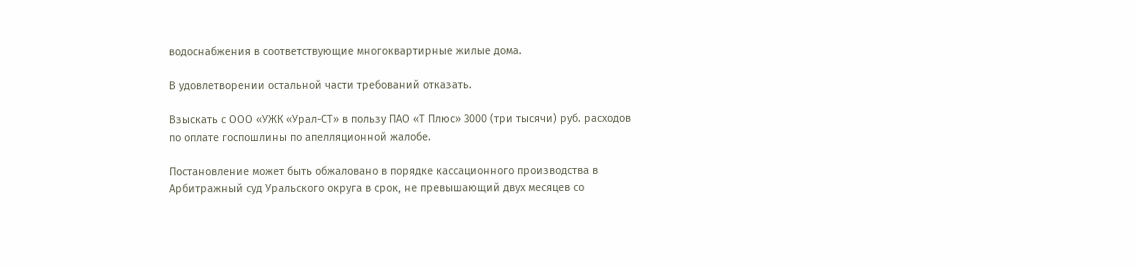водоснабжения в соответствующие многоквартирные жилые дома.

В удовлетворении остальной части требований отказать.

Взыскать с ООО «УЖК «Урал-СТ» в пользу ПАО «Т Плюс» 3000 (три тысячи) руб. расходов по оплате госпошлины по апелляционной жалобе.

Постановление может быть обжаловано в порядке кассационного производства в Арбитражный суд Уральского округа в срок, не превышающий двух месяцев со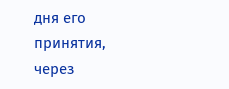дня его принятия, через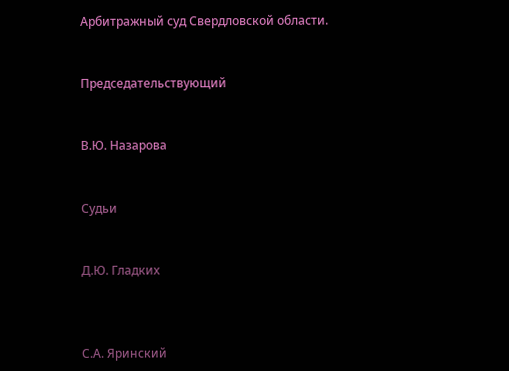Арбитражный суд Свердловской области.


Председательствующий


В.Ю. Назарова


Судьи


Д.Ю. Гладких



С.А. Яринский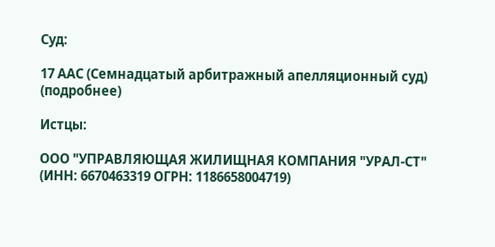Суд:

17 ААС (Семнадцатый арбитражный апелляционный суд) (подробнее)

Истцы:

ООО "УПРАВЛЯЮЩАЯ ЖИЛИЩНАЯ КОМПАНИЯ "УРАЛ-СТ" (ИНН: 6670463319 ОГРН: 1186658004719)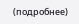(подробнее)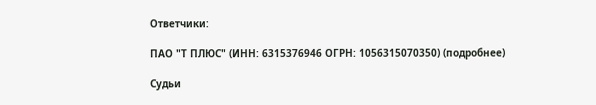Ответчики:

ПАО "Т ПЛЮС" (ИНН: 6315376946 ОГРН: 1056315070350) (подробнее)

Судьи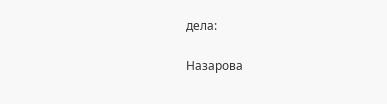дела:

Назарова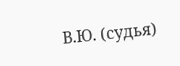В.Ю. (судья)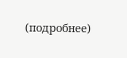(подробнее)